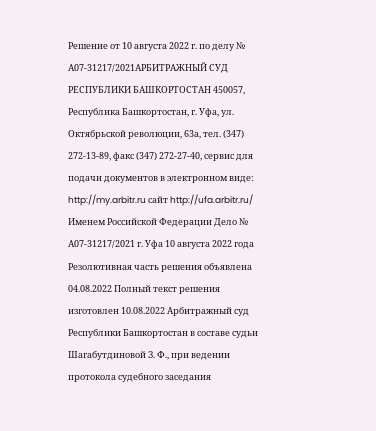Решение от 10 августа 2022 г. по делу № А07-31217/2021АРБИТРАЖНЫЙ СУД РЕСПУБЛИКИ БАШКОРТОСТАН 450057, Республика Башкортостан, г. Уфа, ул. Октябрьской революции, 63а, тел. (347) 272-13-89, факс (347) 272-27-40, сервис для подачи документов в электронном виде: http://my.arbitr.ru сайт http://ufa.arbitr.ru/ Именем Российской Федерации Дело № А07-31217/2021 г. Уфа 10 августа 2022 года Резолютивная часть решения объявлена 04.08.2022 Полный текст решения изготовлен 10.08.2022 Арбитражный суд Республики Башкортостан в составе судьи Шагабутдиновой З. Ф., при ведении протокола судебного заседания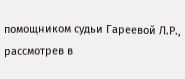помощником судьи Гареевой Л.Р., рассмотрев в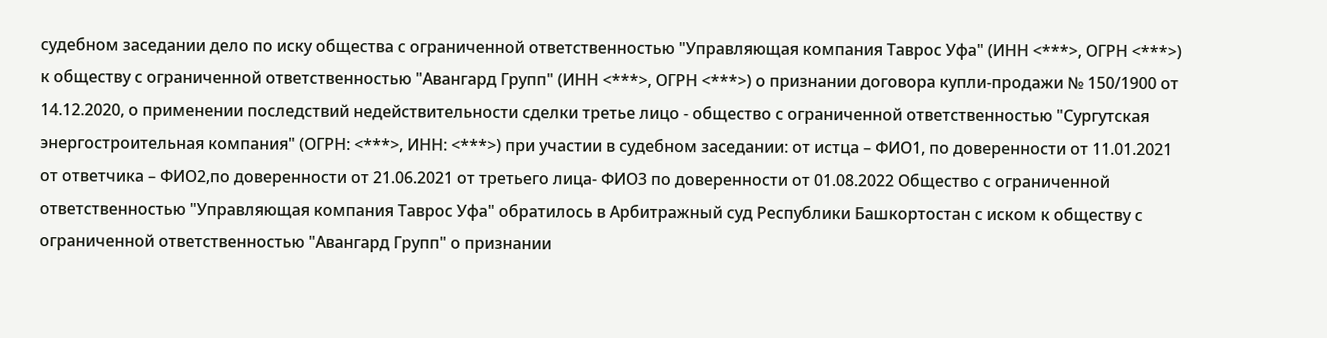судебном заседании дело по иску общества с ограниченной ответственностью "Управляющая компания Таврос Уфа" (ИНН <***>, ОГРН <***>) к обществу с ограниченной ответственностью "Авангард Групп" (ИНН <***>, ОГРН <***>) о признании договора купли-продажи № 150/1900 от 14.12.2020, о применении последствий недействительности сделки третье лицо - общество с ограниченной ответственностью "Сургутская энергостроительная компания" (ОГРН: <***>, ИНН: <***>) при участии в судебном заседании: от истца – ФИО1, по доверенности от 11.01.2021 от ответчика – ФИО2,по доверенности от 21.06.2021 от третьего лица- ФИО3 по доверенности от 01.08.2022 Общество с ограниченной ответственностью "Управляющая компания Таврос Уфа" обратилось в Арбитражный суд Республики Башкортостан с иском к обществу с ограниченной ответственностью "Авангард Групп" о признании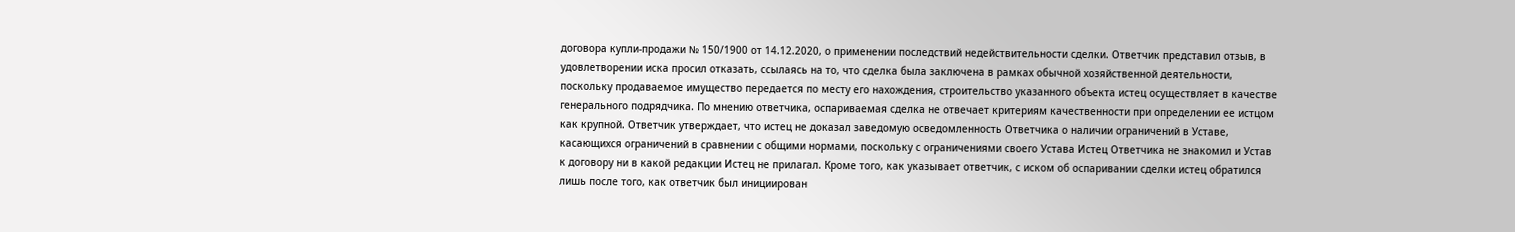договора купли-продажи № 150/1900 от 14.12.2020, о применении последствий недействительности сделки. Ответчик представил отзыв, в удовлетворении иска просил отказать, ссылаясь на то, что сделка была заключена в рамках обычной хозяйственной деятельности, поскольку продаваемое имущество передается по месту его нахождения, строительство указанного объекта истец осуществляет в качестве генерального подрядчика. По мнению ответчика, оспариваемая сделка не отвечает критериям качественности при определении ее истцом как крупной. Ответчик утверждает, что истец не доказал заведомую осведомленность Ответчика о наличии ограничений в Уставе, касающихся ограничений в сравнении с общими нормами, поскольку с ограничениями своего Устава Истец Ответчика не знакомил и Устав к договору ни в какой редакции Истец не прилагал. Кроме того, как указывает ответчик, с иском об оспаривании сделки истец обратился лишь после того, как ответчик был инициирован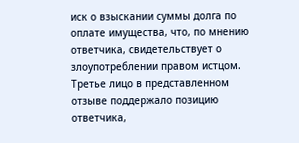иск о взыскании суммы долга по оплате имущества, что, по мнению ответчика, свидетельствует о злоупотреблении правом истцом. Третье лицо в представленном отзыве поддержало позицию ответчика,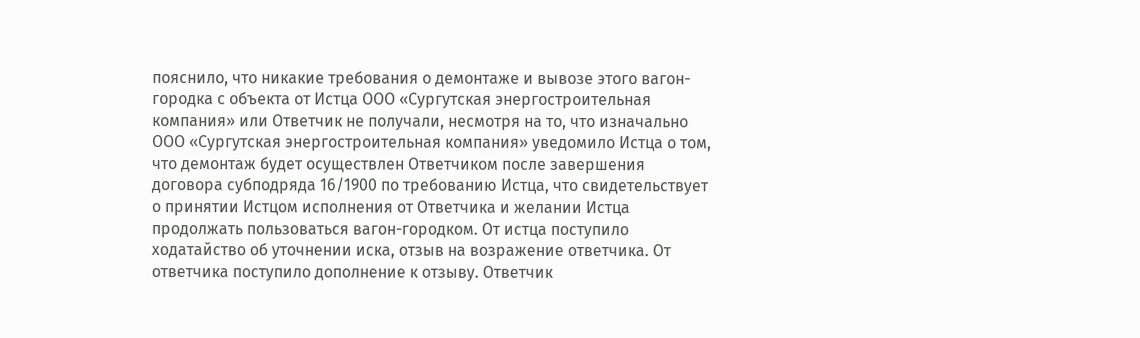пояснило, что никакие требования о демонтаже и вывозе этого вагон-городка с объекта от Истца ООО «Сургутская энергостроительная компания» или Ответчик не получали, несмотря на то, что изначально ООО «Сургутская энергостроительная компания» уведомило Истца о том, что демонтаж будет осуществлен Ответчиком после завершения договора субподряда 16/1900 по требованию Истца, что свидетельствует о принятии Истцом исполнения от Ответчика и желании Истца продолжать пользоваться вагон-городком. От истца поступило ходатайство об уточнении иска, отзыв на возражение ответчика. От ответчика поступило дополнение к отзыву. Ответчик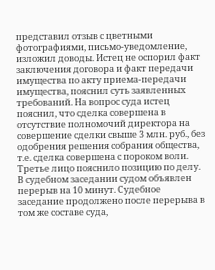представил отзыв с цветными фотографиями, письмо-уведомление, изложил доводы. Истец не оспорил факт заключения договора и факт передачи имущества по акту приема-передачи имущества, пояснил суть заявленных требований. На вопрос суда истец пояснил, что сделка совершена в отсутствие полномочий директора на совершение сделки свыше 3 млн. руб., без одобрения решения собрания общества, т.е. сделка совершена с пороком воли. Третье лицо пояснило позицию по делу. В судебном заседании судом объявлен перерыв на 10 минут. Судебное заседание продолжено после перерыва в том же составе суда,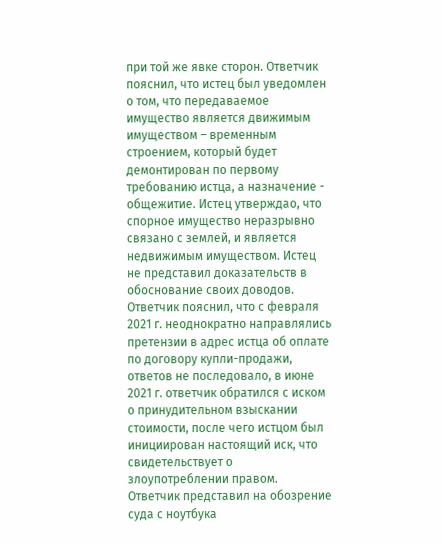при той же явке сторон. Ответчик пояснил, что истец был уведомлен о том, что передаваемое имущество является движимым имуществом – временным строением, который будет демонтирован по первому требованию истца, а назначение - общежитие. Истец утверждао, что спорное имущество неразрывно связано с землей, и является недвижимым имуществом. Истец не представил доказательств в обоснование своих доводов. Ответчик пояснил, что с февраля 2021 г. неоднократно направлялись претензии в адрес истца об оплате по договору купли-продажи, ответов не последовало, в июне 2021 г. ответчик обратился с иском о принудительном взыскании стоимости, после чего истцом был инициирован настоящий иск, что свидетельствует о злоупотреблении правом. Ответчик представил на обозрение суда с ноутбука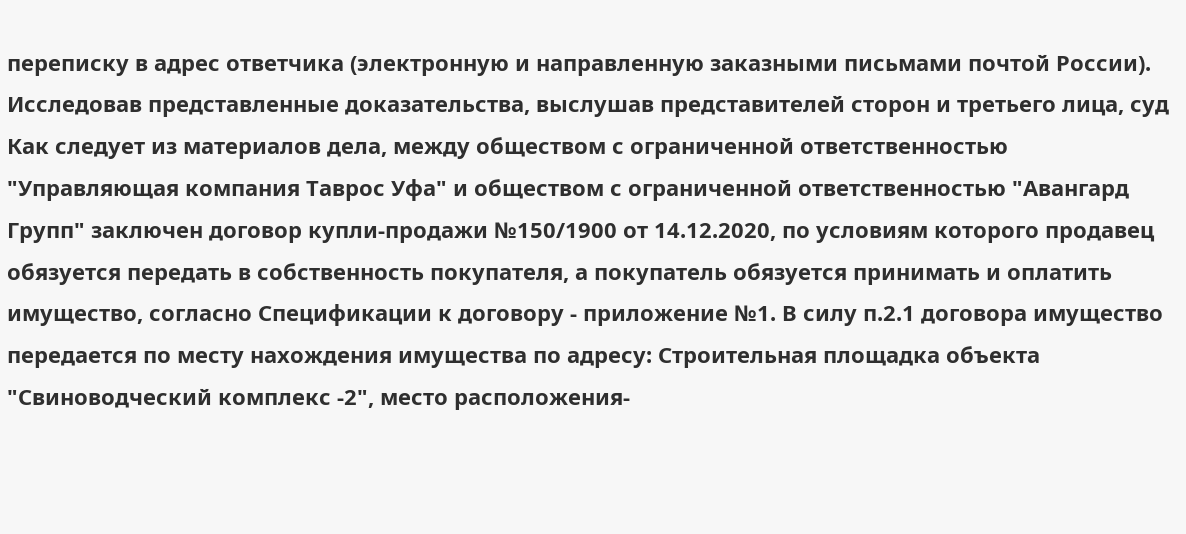переписку в адрес ответчика (электронную и направленную заказными письмами почтой России). Исследовав представленные доказательства, выслушав представителей сторон и третьего лица, суд Как следует из материалов дела, между обществом с ограниченной ответственностью "Управляющая компания Таврос Уфа" и обществом с ограниченной ответственностью "Авангард Групп" заключен договор купли-продажи №150/1900 от 14.12.2020, по условиям которого продавец обязуется передать в собственность покупателя, а покупатель обязуется принимать и оплатить имущество, согласно Спецификации к договору - приложение №1. В силу п.2.1 договора имущество передается по месту нахождения имущества по адресу: Строительная площадка объекта "Свиноводческий комплекс -2", место расположения-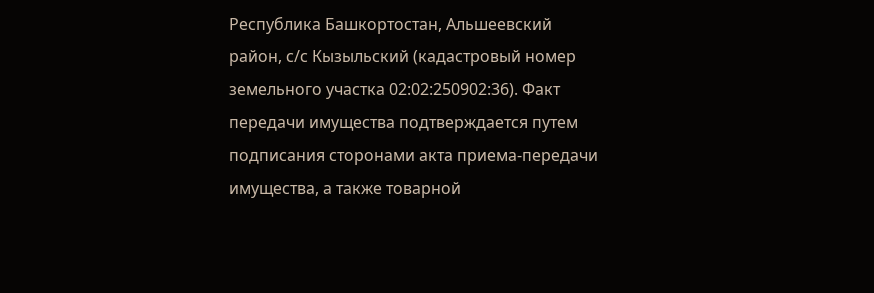Республика Башкортостан, Альшеевский район, с/с Кызыльский (кадастровый номер земельного участка 02:02:250902:36). Факт передачи имущества подтверждается путем подписания сторонами акта приема-передачи имущества, а также товарной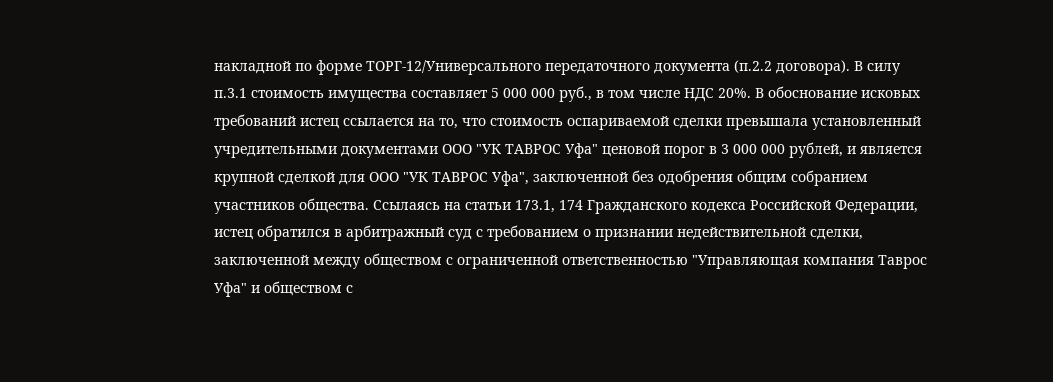накладной по форме ТОРГ-12/Универсального передаточного документа (п.2.2 договора). В силу п.3.1 стоимость имущества составляет 5 000 000 руб., в том числе НДС 20%. В обоснование исковых требований истец ссылается на то, что стоимость оспариваемой сделки превышала установленный учредительными документами ООО "УК ТАВРОС Уфа" ценовой порог в 3 000 000 рублей, и является крупной сделкой для ООО "УК ТАВРОС Уфа", заключенной без одобрения общим собранием участников общества. Ссылаясь на статьи 173.1, 174 Гражданского кодекса Российской Федерации, истец обратился в арбитражный суд с требованием о признании недействительной сделки, заключенной между обществом с ограниченной ответственностью "Управляющая компания Таврос Уфа" и обществом с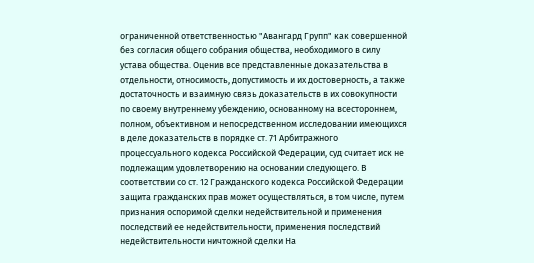ограниченной ответственностью "Авангард Групп" как совершенной без согласия общего собрания общества, необходимого в силу устава общества. Оценив все представленные доказательства в отдельности, относимость, допустимость и их достоверность, а также достаточность и взаимную связь доказательств в их совокупности по своему внутреннему убеждению, основанному на всестороннем, полном, объективном и непосредственном исследовании имеющихся в деле доказательств в порядке ст. 71 Арбитражного процессуального кодекса Российской Федерации, суд считает иск не подлежащим удовлетворению на основании следующего. В соответствии со ст. 12 Гражданского кодекса Российской Федерации защита гражданских прав может осуществляться, в том числе, путем признания оспоримой сделки недействительной и применения последствий ее недействительности, применения последствий недействительности ничтожной сделки На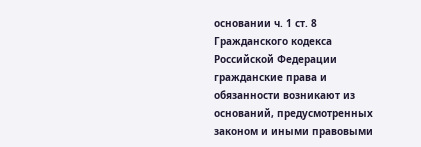основании ч. 1 ст. 8 Гражданского кодекса Российской Федерации гражданские права и обязанности возникают из оснований, предусмотренных законом и иными правовыми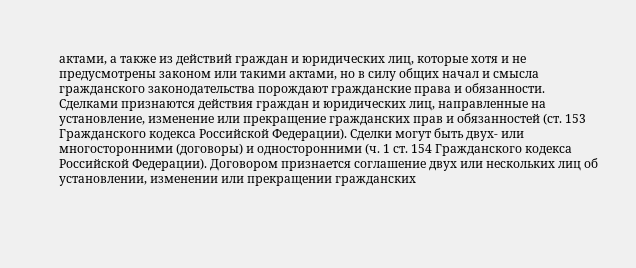актами, а также из действий граждан и юридических лиц, которые хотя и не предусмотрены законом или такими актами, но в силу общих начал и смысла гражданского законодательства порождают гражданские права и обязанности. Сделками признаются действия граждан и юридических лиц, направленные на установление, изменение или прекращение гражданских прав и обязанностей (ст. 153 Гражданского кодекса Российской Федерации). Сделки могут быть двух- или многосторонними (договоры) и односторонними (ч. 1 ст. 154 Гражданского кодекса Российской Федерации). Договором признается соглашение двух или нескольких лиц об установлении, изменении или прекращении гражданских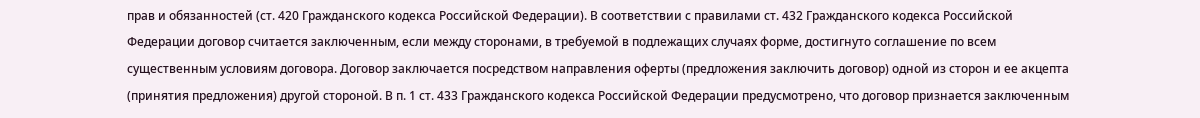прав и обязанностей (ст. 420 Гражданского кодекса Российской Федерации). В соответствии с правилами ст. 432 Гражданского кодекса Российской Федерации договор считается заключенным, если между сторонами, в требуемой в подлежащих случаях форме, достигнуто соглашение по всем существенным условиям договора. Договор заключается посредством направления оферты (предложения заключить договор) одной из сторон и ее акцепта (принятия предложения) другой стороной. В п. 1 ст. 433 Гражданского кодекса Российской Федерации предусмотрено, что договор признается заключенным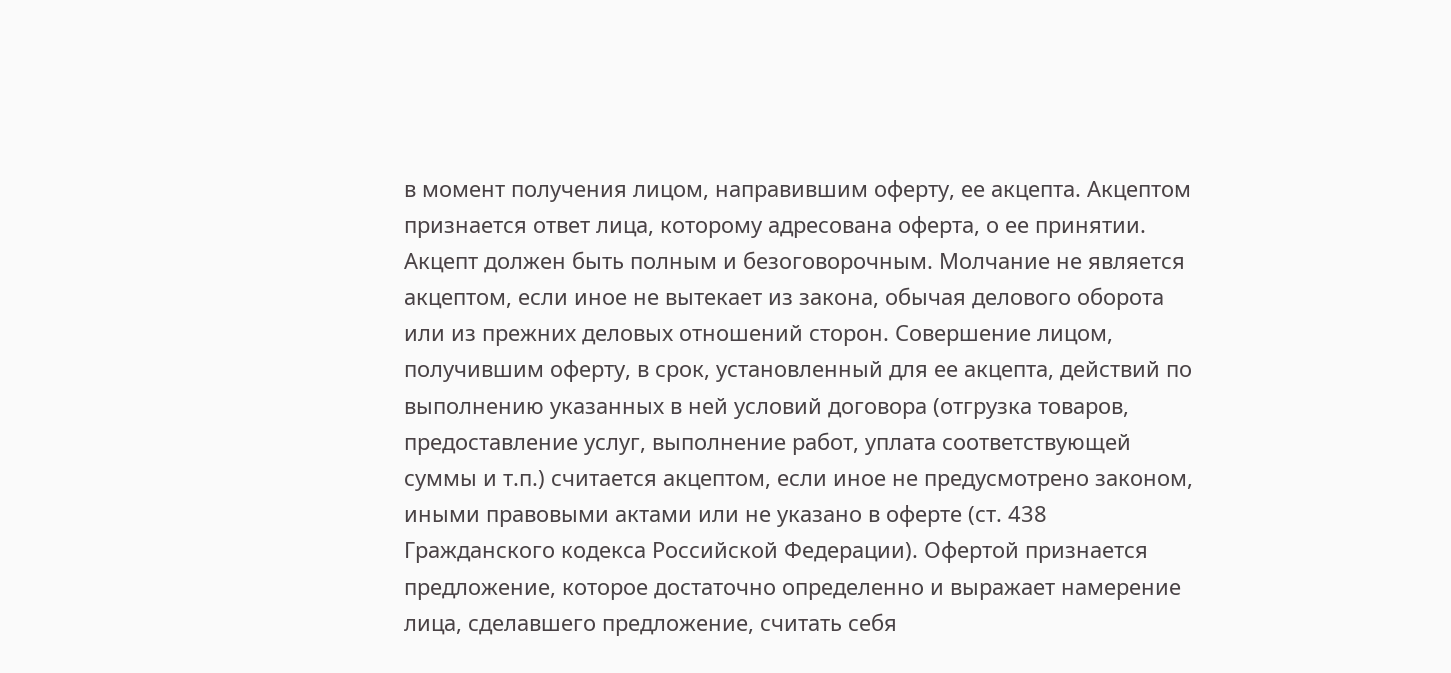в момент получения лицом, направившим оферту, ее акцепта. Акцептом признается ответ лица, которому адресована оферта, о ее принятии. Акцепт должен быть полным и безоговорочным. Молчание не является акцептом, если иное не вытекает из закона, обычая делового оборота или из прежних деловых отношений сторон. Совершение лицом, получившим оферту, в срок, установленный для ее акцепта, действий по выполнению указанных в ней условий договора (отгрузка товаров, предоставление услуг, выполнение работ, уплата соответствующей суммы и т.п.) считается акцептом, если иное не предусмотрено законом, иными правовыми актами или не указано в оферте (ст. 438 Гражданского кодекса Российской Федерации). Офертой признается предложение, которое достаточно определенно и выражает намерение лица, сделавшего предложение, считать себя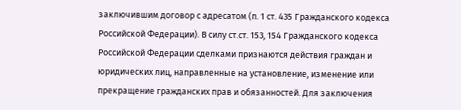заключившим договор с адресатом (п. 1 ст. 435 Гражданского кодекса Российской Федерации). В силу ст.ст. 153, 154 Гражданского кодекса Российской Федерации сделками признаются действия граждан и юридических лиц, направленные на установление, изменение или прекращение гражданских прав и обязанностей. Для заключения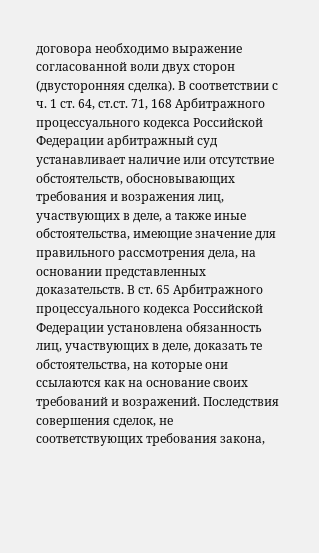договора необходимо выражение согласованной воли двух сторон (двусторонняя сделка). В соответствии с ч. 1 ст. 64, ст.ст. 71, 168 Арбитражного процессуального кодекса Российской Федерации арбитражный суд устанавливает наличие или отсутствие обстоятельств, обосновывающих требования и возражения лиц, участвующих в деле, а также иные обстоятельства, имеющие значение для правильного рассмотрения дела, на основании представленных доказательств. В ст. 65 Арбитражного процессуального кодекса Российской Федерации установлена обязанность лиц, участвующих в деле, доказать те обстоятельства, на которые они ссылаются как на основание своих требований и возражений. Последствия совершения сделок, не соответствующих требования закона,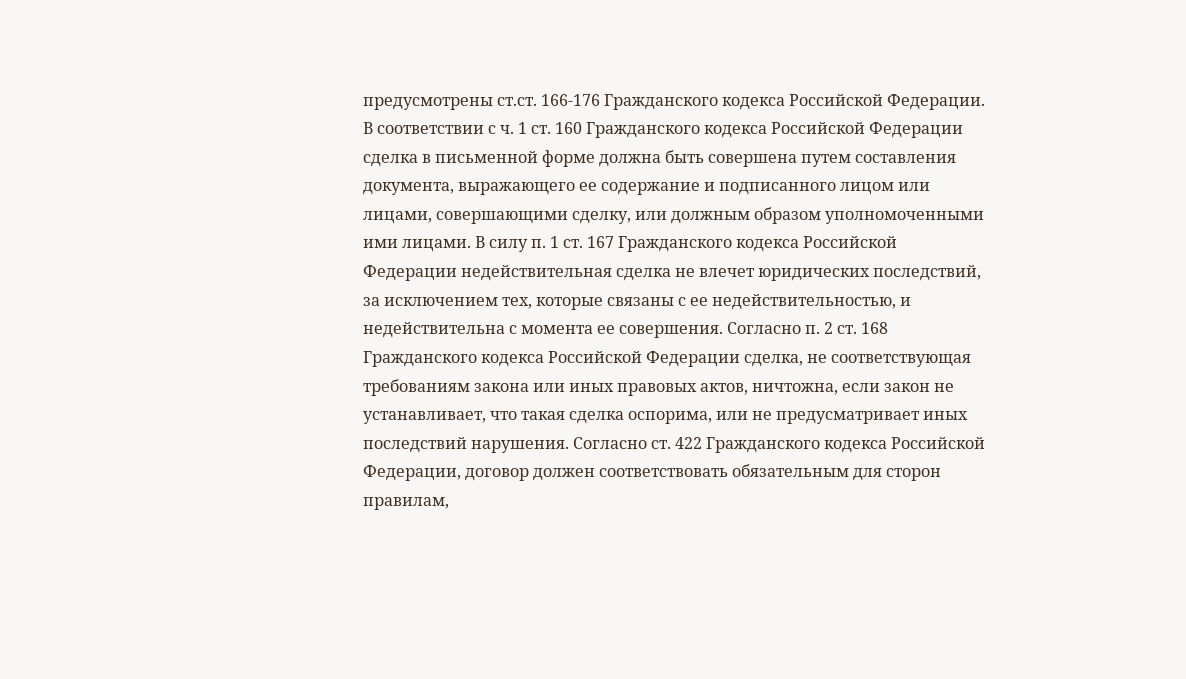предусмотрены ст.ст. 166-176 Гражданского кодекса Российской Федерации. В соответствии с ч. 1 ст. 160 Гражданского кодекса Российской Федерации сделка в письменной форме должна быть совершена путем составления документа, выражающего ее содержание и подписанного лицом или лицами, совершающими сделку, или должным образом уполномоченными ими лицами. В силу п. 1 ст. 167 Гражданского кодекса Российской Федерации недействительная сделка не влечет юридических последствий, за исключением тех, которые связаны с ее недействительностью, и недействительна с момента ее совершения. Согласно п. 2 ст. 168 Гражданского кодекса Российской Федерации сделка, не соответствующая требованиям закона или иных правовых актов, ничтожна, если закон не устанавливает, что такая сделка оспорима, или не предусматривает иных последствий нарушения. Согласно ст. 422 Гражданского кодекса Российской Федерации, договор должен соответствовать обязательным для сторон правилам,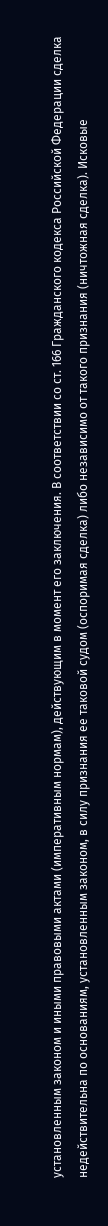установленным законом и иными правовыми актами (императивным нормам), действующим в момент его заключения. В соответствии со ст. 166 Гражданского кодекса Российской Федерации сделка недействительна по основаниям, установленным законом, в силу признания ее таковой судом (оспоримая сделка) либо независимо от такого признания (ничтожная сделка). Исковые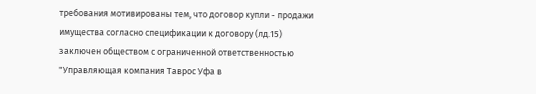требования мотивированы тем, что договор купли - продажи имущества согласно спецификации к договору (лд.15) заключен обществом с ограниченной ответственностью "Управляющая компания Таврос Уфа в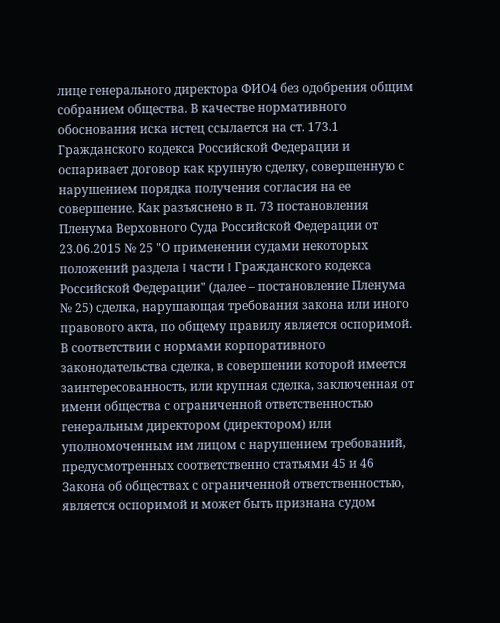лице генерального директора ФИО4 без одобрения общим собранием общества. В качестве нормативного обоснования иска истец ссылается на ст. 173.1 Гражданского кодекса Российской Федерации и оспаривает договор как крупную сделку, совершенную с нарушением порядка получения согласия на ее совершение. Как разъяснено в п. 73 постановления Пленума Верховного Суда Российской Федерации от 23.06.2015 № 25 "О применении судами некоторых положений раздела I части I Гражданского кодекса Российской Федерации" (далее – постановление Пленума № 25) сделка, нарушающая требования закона или иного правового акта, по общему правилу является оспоримой. В соответствии с нормами корпоративного законодательства сделка, в совершении которой имеется заинтересованность, или крупная сделка, заключенная от имени общества с ограниченной ответственностью генеральным директором (директором) или уполномоченным им лицом с нарушением требований, предусмотренных соответственно статьями 45 и 46 Закона об обществах с ограниченной ответственностью, является оспоримой и может быть признана судом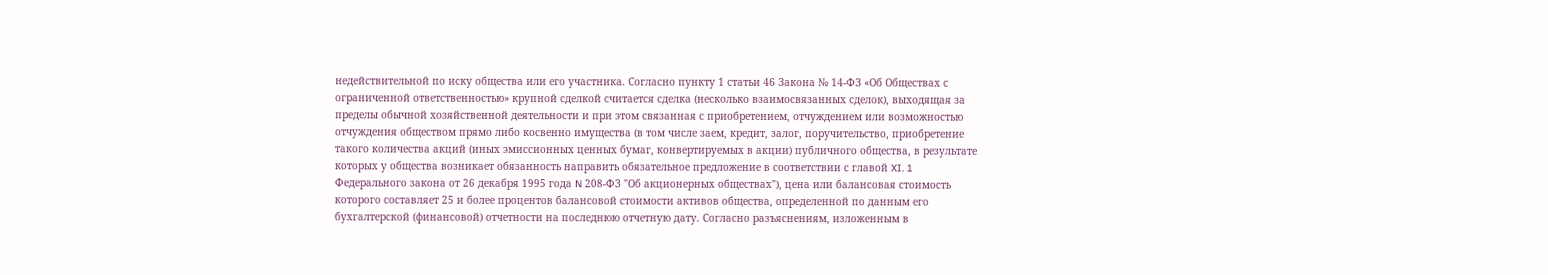недействительной по иску общества или его участника. Согласно пункту 1 статьи 46 Закона № 14-ФЗ «Об Обществах с ограниченной ответственностью» крупной сделкой считается сделка (несколько взаимосвязанных сделок), выходящая за пределы обычной хозяйственной деятельности и при этом связанная с приобретением, отчуждением или возможностью отчуждения обществом прямо либо косвенно имущества (в том числе заем, кредит, залог, поручительство, приобретение такого количества акций (иных эмиссионных ценных бумаг, конвертируемых в акции) публичного общества, в результате которых у общества возникает обязанность направить обязательное предложение в соответствии с главой XI. 1 Федерального закона от 26 декабря 1995 года N 208-ФЗ "Об акционерных обществах"), цена или балансовая стоимость которого составляет 25 и более процентов балансовой стоимости активов общества, определенной по данным его бухгалтерской (финансовой) отчетности на последнюю отчетную дату. Согласно разъяснениям, изложенным в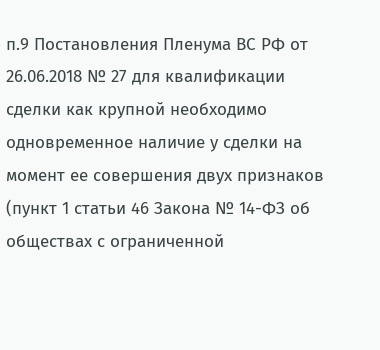п.9 Постановления Пленума ВС РФ от 26.06.2018 № 27 для квалификации сделки как крупной необходимо одновременное наличие у сделки на момент ее совершения двух признаков (пункт 1 статьи 46 Закона № 14-ФЗ об обществах с ограниченной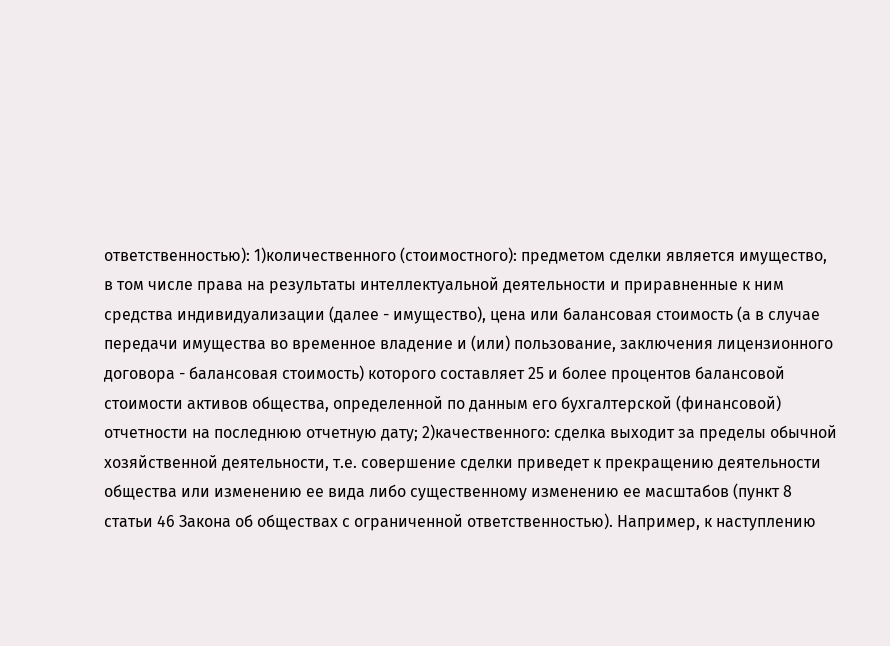ответственностью): 1)количественного (стоимостного): предметом сделки является имущество, в том числе права на результаты интеллектуальной деятельности и приравненные к ним средства индивидуализации (далее - имущество), цена или балансовая стоимость (а в случае передачи имущества во временное владение и (или) пользование, заключения лицензионного договора - балансовая стоимость) которого составляет 25 и более процентов балансовой стоимости активов общества, определенной по данным его бухгалтерской (финансовой) отчетности на последнюю отчетную дату; 2)качественного: сделка выходит за пределы обычной хозяйственной деятельности, т.е. совершение сделки приведет к прекращению деятельности общества или изменению ее вида либо существенному изменению ее масштабов (пункт 8 статьи 46 Закона об обществах с ограниченной ответственностью). Например, к наступлению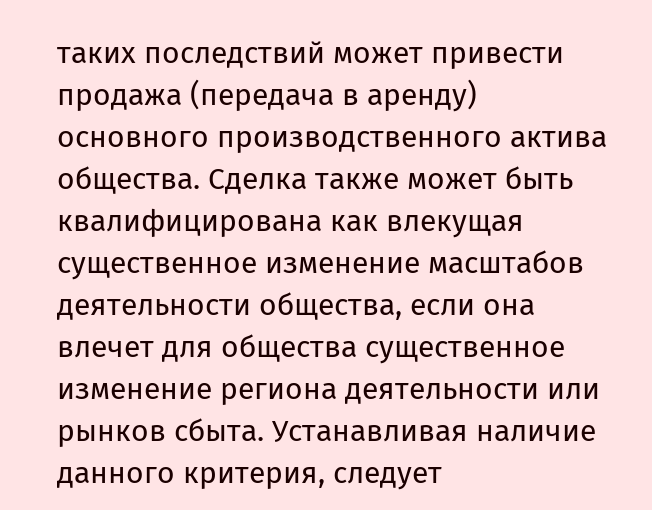таких последствий может привести продажа (передача в аренду) основного производственного актива общества. Сделка также может быть квалифицирована как влекущая существенное изменение масштабов деятельности общества, если она влечет для общества существенное изменение региона деятельности или рынков сбыта. Устанавливая наличие данного критерия, следует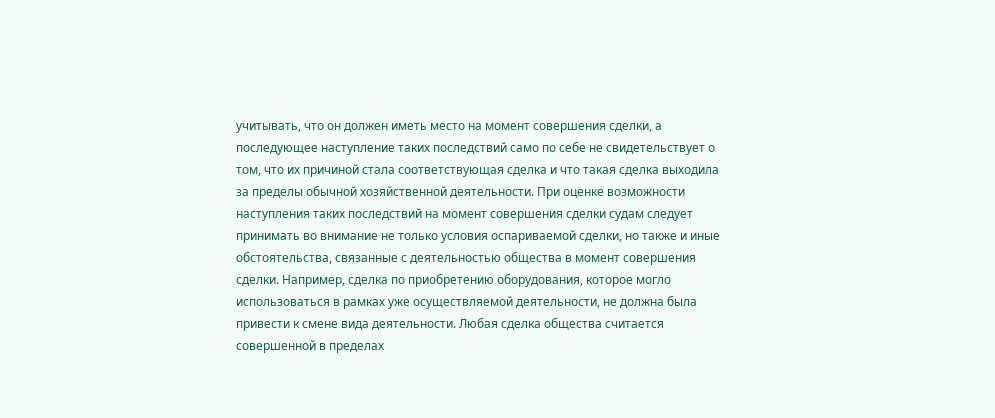учитывать, что он должен иметь место на момент совершения сделки, а последующее наступление таких последствий само по себе не свидетельствует о том, что их причиной стала соответствующая сделка и что такая сделка выходила за пределы обычной хозяйственной деятельности. При оценке возможности наступления таких последствий на момент совершения сделки судам следует принимать во внимание не только условия оспариваемой сделки, но также и иные обстоятельства, связанные с деятельностью общества в момент совершения сделки. Например, сделка по приобретению оборудования, которое могло использоваться в рамках уже осуществляемой деятельности, не должна была привести к смене вида деятельности. Любая сделка общества считается совершенной в пределах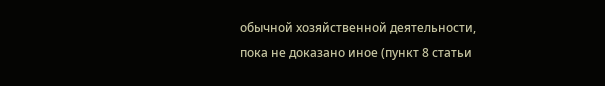обычной хозяйственной деятельности, пока не доказано иное (пункт 8 статьи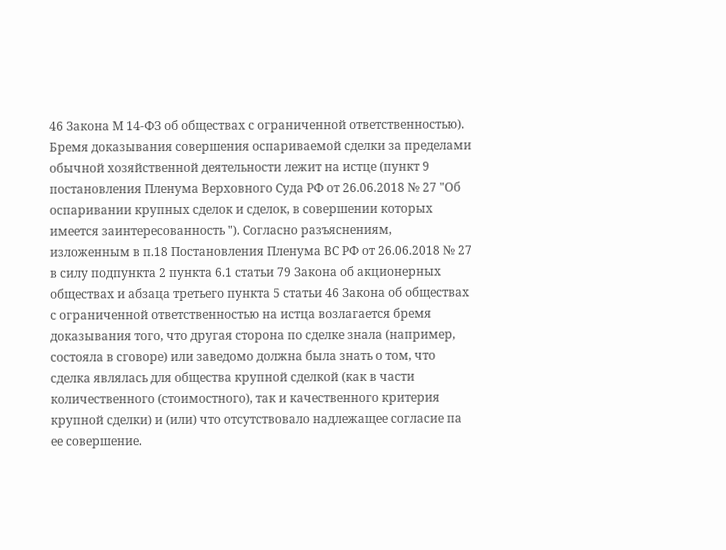46 Закона М 14-ФЗ об обществах с ограниченной ответственностью). Бремя доказывания совершения оспариваемой сделки за пределами обычной хозяйственной деятельности лежит на истце (пункт 9 постановления Пленума Верховного Суда РФ от 26.06.2018 № 27 "Об оспаривании крупных сделок и сделок, в совершении которых имеется заинтересованность "). Согласно разъяснениям, изложенным в п.18 Постановления Пленума ВС РФ от 26.06.2018 № 27 в силу подпункта 2 пункта 6.1 статьи 79 Закона об акционерных обществах и абзаца третьего пункта 5 статьи 46 Закона об обществах с ограниченной ответственностью на истца возлагается бремя доказывания того, что другая сторона по сделке знала (например, состояла в сговоре) или заведомо должна была знать о том, что сделка являлась для общества крупной сделкой (как в части количественного (стоимостного), так и качественного критерия крупной сделки) и (или) что отсутствовало надлежащее согласие па ее совершение.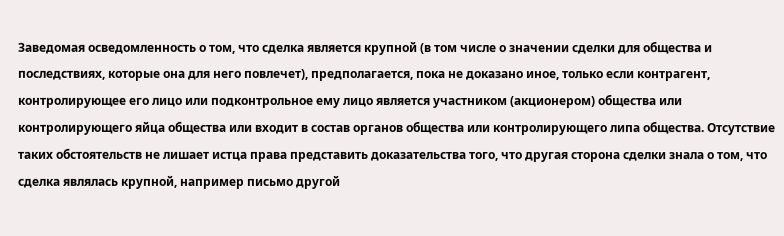Заведомая осведомленность о том, что сделка является крупной (в том числе о значении сделки для общества и последствиях, которые она для него повлечет), предполагается, пока не доказано иное, только если контрагент, контролирующее его лицо или подконтрольное ему лицо является участником (акционером) общества или контролирующего яйца общества или входит в состав органов общества или контролирующего липа общества. Отсутствие таких обстоятельств не лишает истца права представить доказательства того, что другая сторона сделки знала о том, что сделка являлась крупной, например письмо другой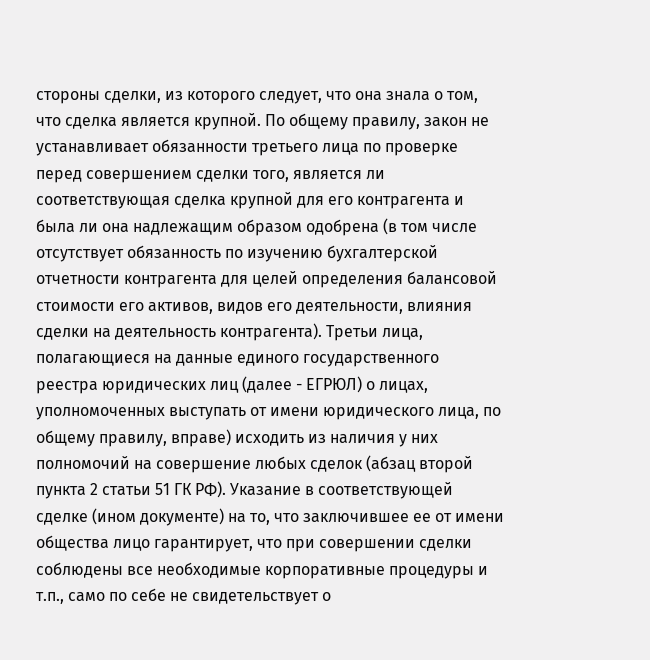стороны сделки, из которого следует, что она знала о том, что сделка является крупной. По общему правилу, закон не устанавливает обязанности третьего лица по проверке перед совершением сделки того, является ли соответствующая сделка крупной для его контрагента и была ли она надлежащим образом одобрена (в том числе отсутствует обязанность по изучению бухгалтерской отчетности контрагента для целей определения балансовой стоимости его активов, видов его деятельности, влияния сделки на деятельность контрагента). Третьи лица, полагающиеся на данные единого государственного реестра юридических лиц (далее - ЕГРЮЛ) о лицах, уполномоченных выступать от имени юридического лица, по общему правилу, вправе) исходить из наличия у них полномочий на совершение любых сделок (абзац второй пункта 2 статьи 51 ГК РФ). Указание в соответствующей сделке (ином документе) на то, что заключившее ее от имени общества лицо гарантирует, что при совершении сделки соблюдены все необходимые корпоративные процедуры и т.п., само по себе не свидетельствует о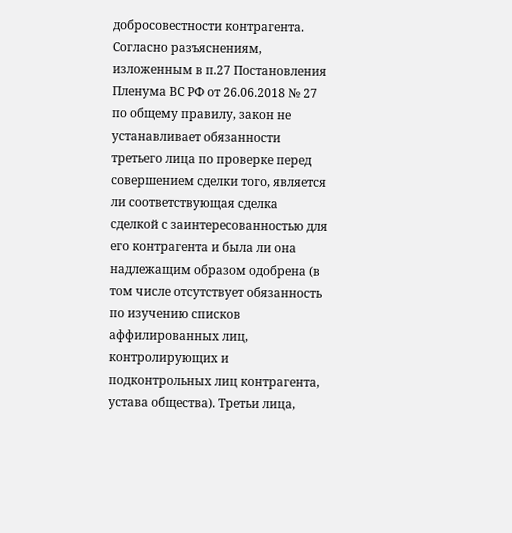добросовестности контрагента. Согласно разъяснениям, изложенным в п.27 Постановления Пленума ВС РФ от 26.06.2018 № 27 по общему правилу, закон не устанавливает обязанности третьего лица по проверке перед совершением сделки того, является ли соответствующая сделка сделкой с заинтересованностью для его контрагента и была ли она надлежащим образом одобрена (в том числе отсутствует обязанность по изучению списков аффилированных лиц, контролирующих и подконтрольных лиц контрагента, устава общества). Третьи лица,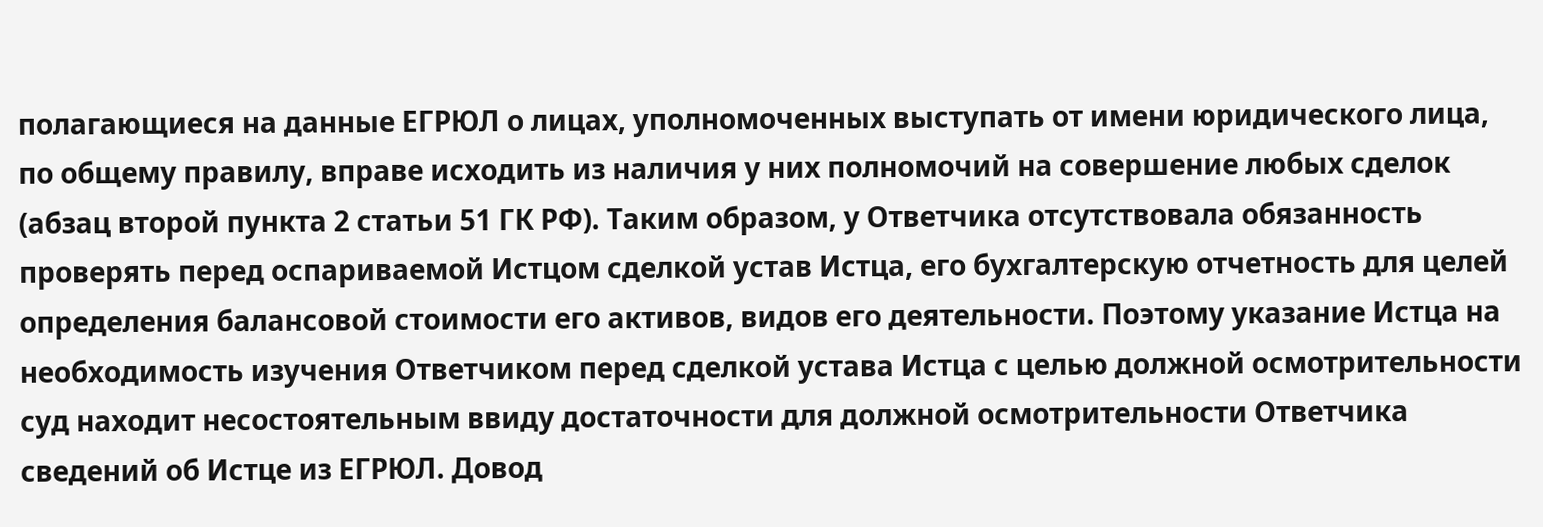полагающиеся на данные ЕГРЮЛ о лицах, уполномоченных выступать от имени юридического лица, по общему правилу, вправе исходить из наличия у них полномочий на совершение любых сделок (абзац второй пункта 2 статьи 51 ГК РФ). Таким образом, у Ответчика отсутствовала обязанность проверять перед оспариваемой Истцом сделкой устав Истца, его бухгалтерскую отчетность для целей определения балансовой стоимости его активов, видов его деятельности. Поэтому указание Истца на необходимость изучения Ответчиком перед сделкой устава Истца с целью должной осмотрительности суд находит несостоятельным ввиду достаточности для должной осмотрительности Ответчика сведений об Истце из ЕГРЮЛ. Довод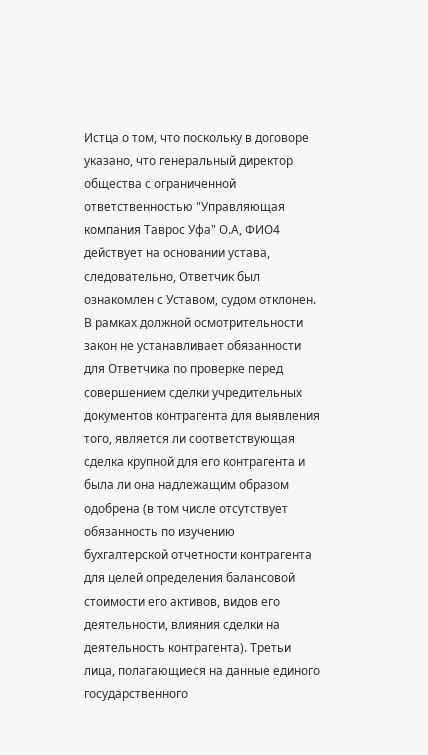Истца о том, что поскольку в договоре указано, что генеральный директор общества с ограниченной ответственностью "Управляющая компания Таврос Уфа" О.А, ФИО4 действует на основании устава, следовательно, Ответчик был ознакомлен с Уставом, судом отклонен. В рамках должной осмотрительности закон не устанавливает обязанности для Ответчика по проверке перед совершением сделки учредительных документов контрагента для выявления того, является ли соответствующая сделка крупной для его контрагента и была ли она надлежащим образом одобрена (в том числе отсутствует обязанность по изучению бухгалтерской отчетности контрагента для целей определения балансовой стоимости его активов, видов его деятельности, влияния сделки на деятельность контрагента). Третьи лица, полагающиеся на данные единого государственного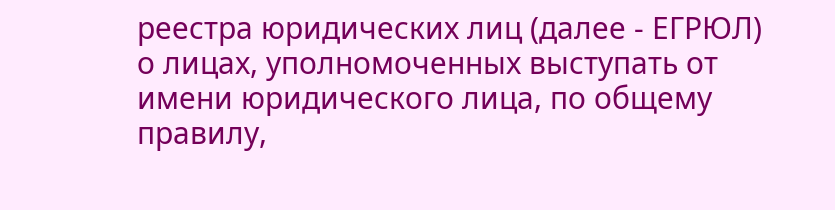реестра юридических лиц (далее - ЕГРЮЛ) о лицах, уполномоченных выступать от имени юридического лица, по общему правилу,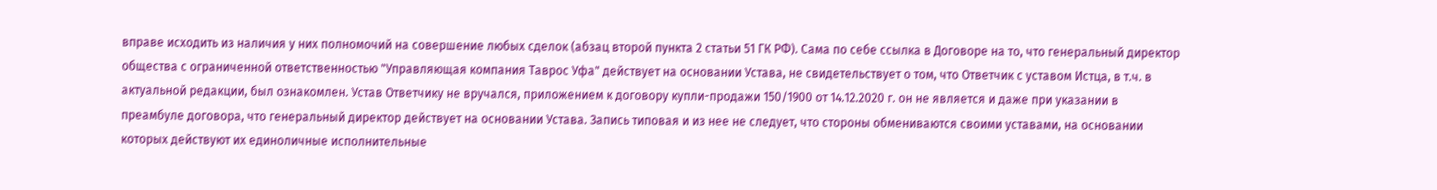вправе исходить из наличия у них полномочий на совершение любых сделок (абзац второй пункта 2 статьи 51 ГК РФ). Сама по себе ссылка в Договоре на то, что генеральный директор общества с ограниченной ответственностью "Управляющая компания Таврос Уфа" действует на основании Устава, не свидетельствует о том, что Ответчик с уставом Истца, в т.ч. в актуальной редакции, был ознакомлен. Устав Ответчику не вручался, приложением к договору купли-продажи 150/1900 от 14.12.2020 г. он не является и даже при указании в преамбуле договора, что генеральный директор действует на основании Устава. Запись типовая и из нее не следует, что стороны обмениваются своими уставами, на основании которых действуют их единоличные исполнительные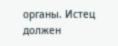органы. Истец должен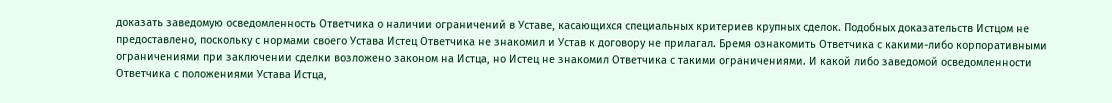доказать заведомую осведомленность Ответчика о наличии ограничений в Уставе, касающихся специальных критериев крупных сделок. Подобных доказательств Истцом не предоставлено, поскольку с нормами своего Устава Истец Ответчика не знакомил и Устав к договору не прилагал. Бремя ознакомить Ответчика с какими-либо корпоративными ограничениями при заключении сделки возложено законом на Истца, но Истец не знакомил Ответчика с такими ограничениями. И какой либо заведомой осведомленности Ответчика с положениями Устава Истца,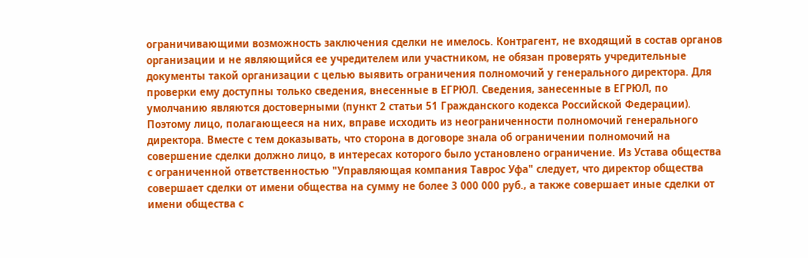ограничивающими возможность заключения сделки не имелось. Контрагент, не входящий в состав органов организации и не являющийся ее учредителем или участником, не обязан проверять учредительные документы такой организации с целью выявить ограничения полномочий у генерального директора. Для проверки ему доступны только сведения, внесенные в ЕГРЮЛ. Сведения, занесенные в ЕГРЮЛ, по умолчанию являются достоверными (пункт 2 статьи 51 Гражданского кодекса Российской Федерации). Поэтому лицо, полагающееся на них, вправе исходить из неограниченности полномочий генерального директора. Вместе с тем доказывать, что сторона в договоре знала об ограничении полномочий на совершение сделки должно лицо, в интересах которого было установлено ограничение. Из Устава общества с ограниченной ответственностью "Управляющая компания Таврос Уфа" следует, что директор общества совершает сделки от имени общества на сумму не более 3 000 000 руб., а также совершает иные сделки от имени общества с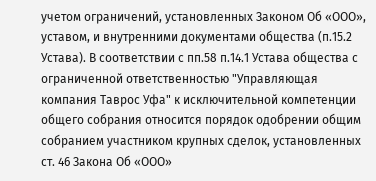учетом ограничений, установленных Законом Об «ООО», уставом, и внутренними документами общества (п.15.2 Устава). В соответствии с пп.58 п.14.1 Устава общества с ограниченной ответственностью "Управляющая компания Таврос Уфа" к исключительной компетенции общего собрания относится порядок одобрении общим собранием участником крупных сделок, установленных ст. 46 Закона Об «ООО»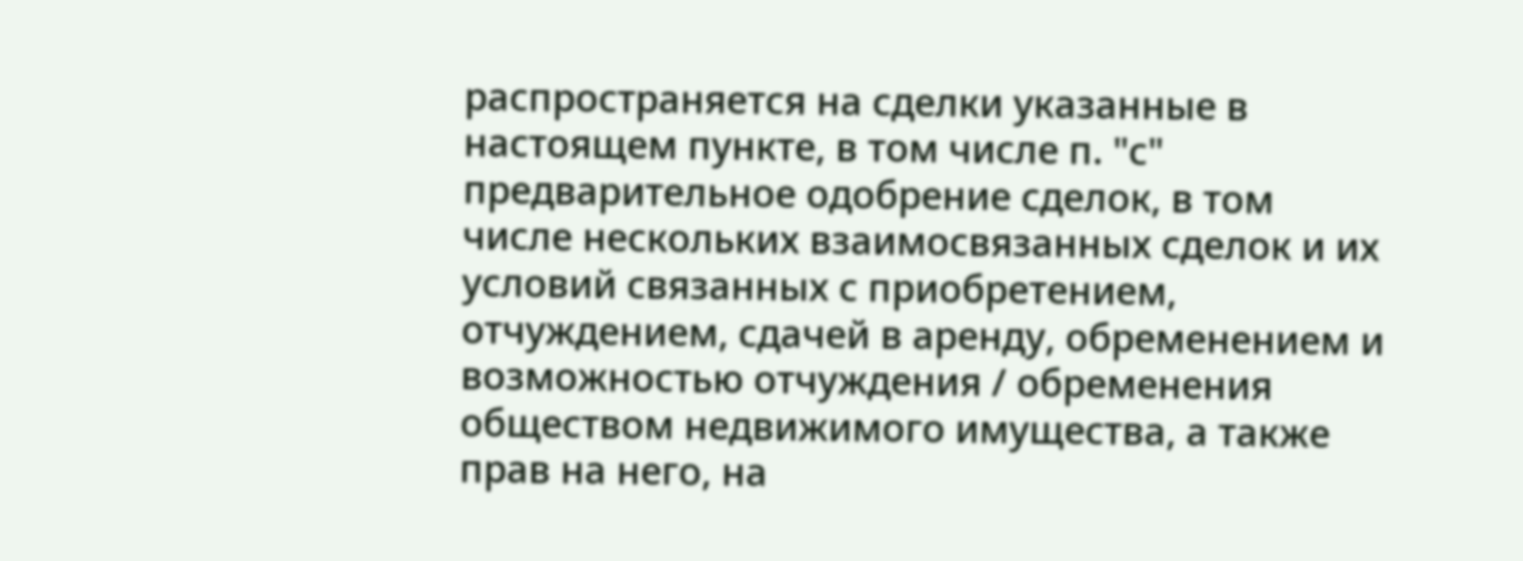распространяется на сделки указанные в настоящем пункте, в том числе п. "с" предварительное одобрение сделок, в том числе нескольких взаимосвязанных сделок и их условий связанных с приобретением, отчуждением, сдачей в аренду, обременением и возможностью отчуждения / обременения обществом недвижимого имущества, а также прав на него, на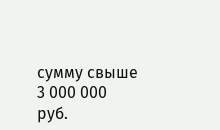сумму свыше 3 000 000 руб.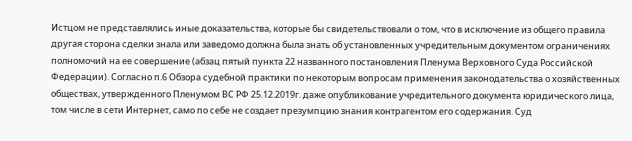Истцом не представлялись иные доказательства, которые бы свидетельствовали о том, что в исключение из общего правила другая сторона сделки знала или заведомо должна была знать об установленных учредительным документом ограничениях полномочий на ее совершение (абзац пятый пункта 22 названного постановления Пленума Верховного Суда Российской Федерации). Согласно п.6 Обзора судебной практики по некоторым вопросам применения законодательства о хозяйственных обществах, утвержденного Пленумом ВС РФ 25.12.2019г. даже опубликование учредительного документа юридического лица, том числе в сети Интернет, само по себе не создает презумпцию знания контрагентом его содержания. Суд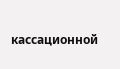кассационной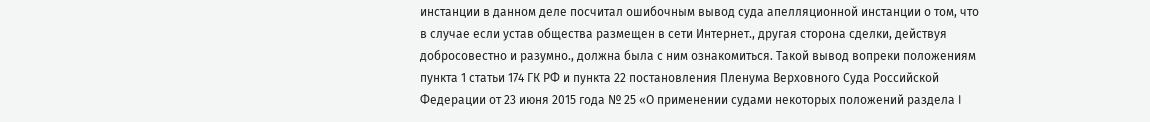инстанции в данном деле посчитал ошибочным вывод суда апелляционной инстанции о том, что в случае если устав общества размещен в сети Интернет., другая сторона сделки, действуя добросовестно и разумно., должна была с ним ознакомиться. Такой вывод вопреки положениям пункта 1 статьи 174 ГК РФ и пункта 22 постановления Пленума Верховного Суда Российской Федерации от 23 июня 2015 года № 25 «О применении судами некоторых положений раздела I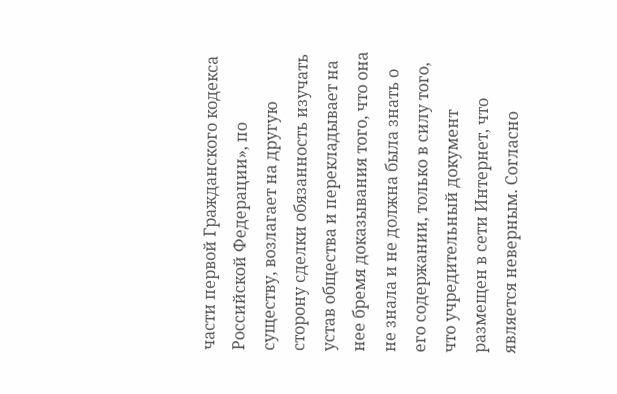части первой Гражданского кодекса Российской Федерации», по существу, возлагает на другую сторону сделки обязанность изучать устав общества и перекладывает на нее бремя доказывания того, что она не знала и не должна была знать о его содержании, только в силу того, что учредительный документ размещен в сети Интернет, что является неверным. Согласно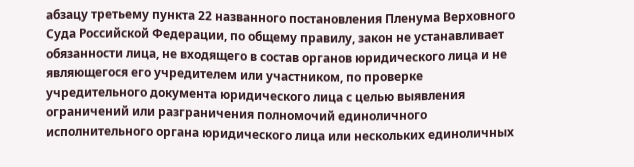абзацу третьему пункта 22 названного постановления Пленума Верховного Суда Российской Федерации, по общему правилу, закон не устанавливает обязанности лица, не входящего в состав органов юридического лица и не являющегося его учредителем или участником, по проверке учредительного документа юридического лица с целью выявления ограничений или разграничения полномочий единоличного исполнительного органа юридического лица или нескольких единоличных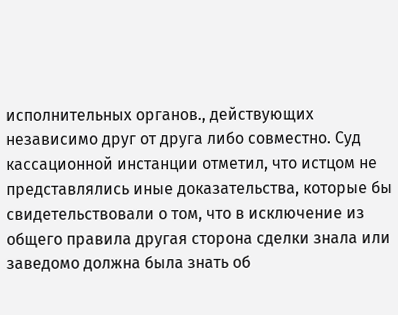исполнительных органов., действующих независимо друг от друга либо совместно. Суд кассационной инстанции отметил, что истцом не представлялись иные доказательства, которые бы свидетельствовали о том, что в исключение из общего правила другая сторона сделки знала или заведомо должна была знать об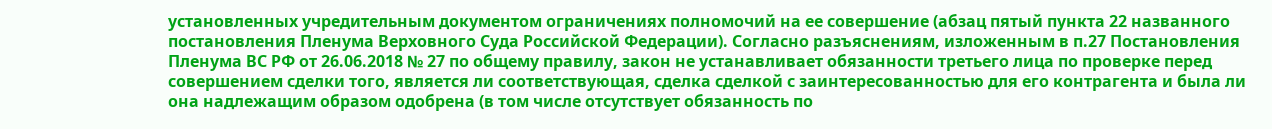установленных учредительным документом ограничениях полномочий на ее совершение (абзац пятый пункта 22 названного постановления Пленума Верховного Суда Российской Федерации). Согласно разъяснениям, изложенным в п.27 Постановления Пленума ВС РФ от 26.06.2018 № 27 по общему правилу, закон не устанавливает обязанности третьего лица по проверке перед совершением сделки того, является ли соответствующая, сделка сделкой с заинтересованностью для его контрагента и была ли она надлежащим образом одобрена (в том числе отсутствует обязанность по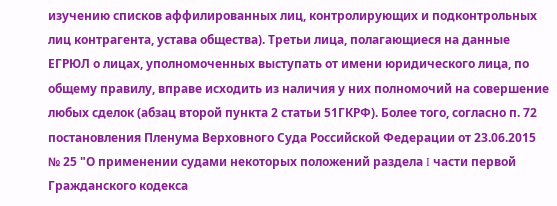изучению списков аффилированных лиц, контролирующих и подконтрольных лиц контрагента, устава общества). Третьи лица, полагающиеся на данные ЕГРЮЛ о лицах, уполномоченных выступать от имени юридического лица, по общему правилу, вправе исходить из наличия у них полномочий на совершение любых сделок (абзац второй пункта 2 статьи 51ГКРФ). Более того, согласно п. 72 постановления Пленума Верховного Суда Российской Федерации от 23.06.2015 № 25 "О применении судами некоторых положений раздела I части первой Гражданского кодекса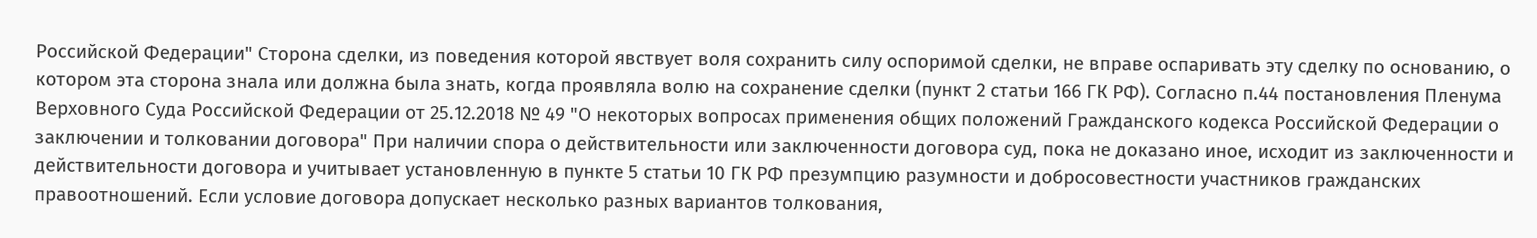Российской Федерации" Сторона сделки, из поведения которой явствует воля сохранить силу оспоримой сделки, не вправе оспаривать эту сделку по основанию, о котором эта сторона знала или должна была знать, когда проявляла волю на сохранение сделки (пункт 2 статьи 166 ГК РФ). Согласно п.44 постановления Пленума Верховного Суда Российской Федерации от 25.12.2018 № 49 "О некоторых вопросах применения общих положений Гражданского кодекса Российской Федерации о заключении и толковании договора" При наличии спора о действительности или заключенности договора суд, пока не доказано иное, исходит из заключенности и действительности договора и учитывает установленную в пункте 5 статьи 10 ГК РФ презумпцию разумности и добросовестности участников гражданских правоотношений. Если условие договора допускает несколько разных вариантов толкования,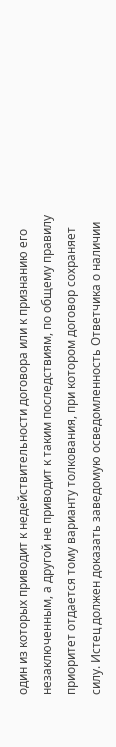один из которых приводит к недействительности договора или к признанию его незаключенным, а другой не приводит к таким последствиям, по общему правилу приоритет отдается тому варианту толкования, при котором договор сохраняет силу. Истец должен доказать заведомую осведомленность Ответчика о наличии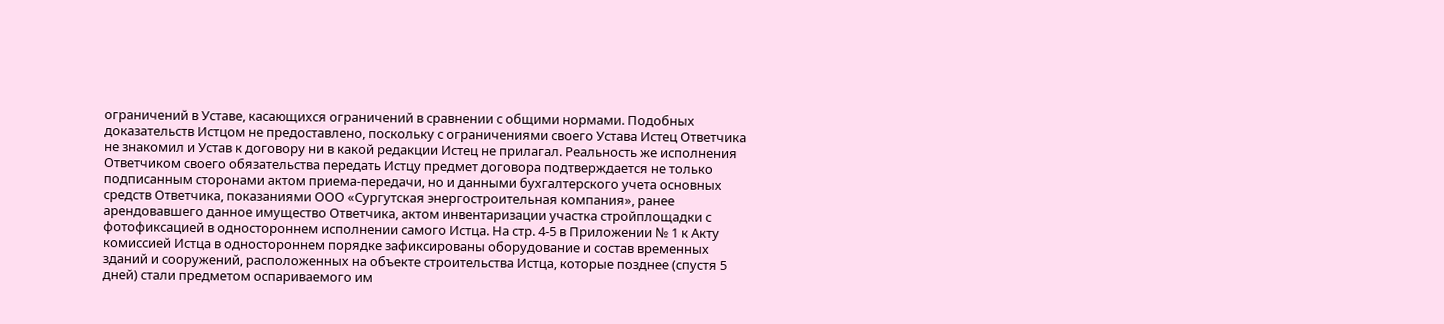ограничений в Уставе, касающихся ограничений в сравнении с общими нормами. Подобных доказательств Истцом не предоставлено, поскольку с ограничениями своего Устава Истец Ответчика не знакомил и Устав к договору ни в какой редакции Истец не прилагал. Реальность же исполнения Ответчиком своего обязательства передать Истцу предмет договора подтверждается не только подписанным сторонами актом приема-передачи, но и данными бухгалтерского учета основных средств Ответчика, показаниями ООО «Сургутская энергостроительная компания», ранее арендовавшего данное имущество Ответчика, актом инвентаризации участка стройплощадки с фотофиксацией в одностороннем исполнении самого Истца. На стр. 4-5 в Приложении № 1 к Акту комиссией Истца в одностороннем порядке зафиксированы оборудование и состав временных зданий и сооружений, расположенных на объекте строительства Истца, которые позднее (спустя 5 дней) стали предметом оспариваемого им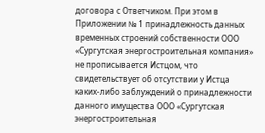договора с Ответчиком. При этом в Приложении № 1 принадлежность данных временных строений собственности ООО «Сургутская энергостроительная компания» не прописывается Истцом, что свидетельствует об отсутствии у Истца каких-либо заблуждений о принадлежности данного имущества ООО «Сургутская энергостроительная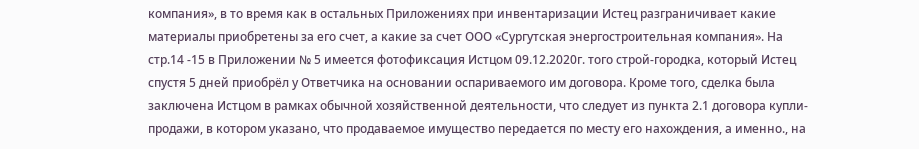компания», в то время как в остальных Приложениях при инвентаризации Истец разграничивает какие материалы приобретены за его счет, а какие за счет ООО «Сургутская энергостроительная компания». На стр.14 -15 в Приложении № 5 имеется фотофиксация Истцом 09.12.2020г. того строй-городка, который Истец спустя 5 дней приобрёл у Ответчика на основании оспариваемого им договора. Кроме того, сделка была заключена Истцом в рамках обычной хозяйственной деятельности, что следует из пункта 2.1 договора купли-продажи, в котором указано, что продаваемое имущество передается по месту его нахождения, а именно., на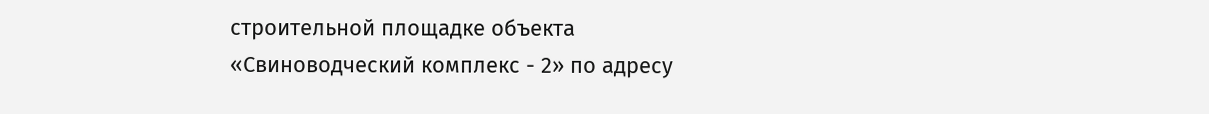строительной площадке объекта «Свиноводческий комплекс - 2» по адресу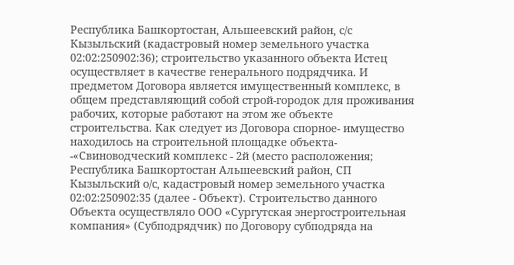Республика Башкортостан, Альшеевский район, с/с Кызыльский (кадастровый номер земельного участка 02:02:250902:36); строительство указанного объекта Истец осуществляет в качестве генерального подрядчика. И предметом Договора является имущественный комплекс, в общем представляющий собой строй-городок для проживания рабочих, которые работают на этом же объекте строительства. Как следует из Договора спорное- имущество находилось на строительной площадке объекта- -«Свиноводческий комплекс - 2й (место расположения; Республика Башкортостан Альшеевский район, СП Кызыльский о/с, кадастровый номер земельного участка 02:02:250902:35 (далее - Объект). Строительство данного Объекта осуществляло ООО «Сургутская энергостроительная компания» (Субподрядчик) по Договору субподряда на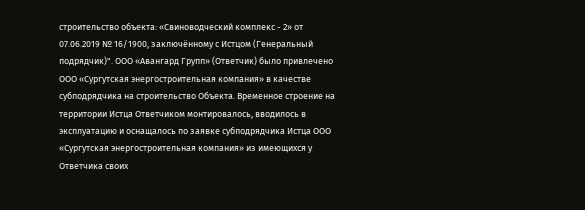строительство объекта: «Свиноводческий комплекс - 2» от 07.06.2019 № 16/1900, заключённому с Истцом (Генеральный подрядчик)". ООО «Авангард Групп» (Ответчик) было привлечено ООО «Сургутская энергостроительная компания» в качестве субподрядчика на строительство Объекта. Временное строение на территории Истца Ответчиком монтировалось, вводилось в эксплуатацию и оснащалось по заявке субподрядчика Истца ООО «Сургутская энергостроительная компания» из имеющихся у Ответчика своих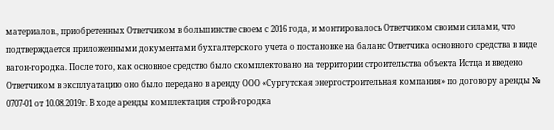материалов., приобретенных Ответчиком в большинстве своем с 2016 года, и монтировалось Ответчиком своими силами, что подтверждается приложенными документами бухгалтерского учета о постановке на баланс Ответчика основного средства в виде вагон-городка. После того, как основное средство было скомплектовано на территории строительства объекта Истца и введено Ответчиком в эксплуатацию оно было передано в аренду ООО «Сургутская энергостроительная компания» по договору аренды № 0707-01 от 10.08.2019г. В ходе аренды комплектация строй-городка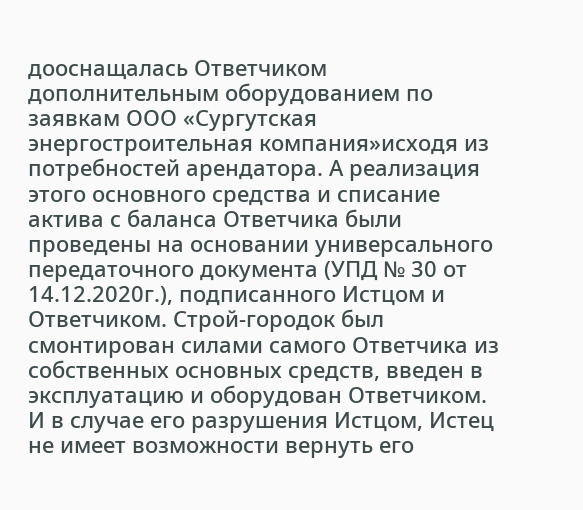дооснащалась Ответчиком дополнительным оборудованием по заявкам ООО «Сургутская энергостроительная компания»исходя из потребностей арендатора. А реализация этого основного средства и списание актива с баланса Ответчика были проведены на основании универсального передаточного документа (УПД № 30 от 14.12.2020г.), подписанного Истцом и Ответчиком. Строй-городок был смонтирован силами самого Ответчика из собственных основных средств, введен в эксплуатацию и оборудован Ответчиком. И в случае его разрушения Истцом, Истец не имеет возможности вернуть его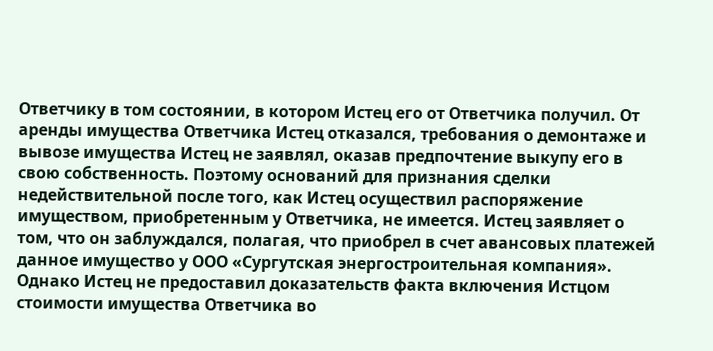Ответчику в том состоянии, в котором Истец его от Ответчика получил. От аренды имущества Ответчика Истец отказался, требования о демонтаже и вывозе имущества Истец не заявлял, оказав предпочтение выкупу его в свою собственность. Поэтому оснований для признания сделки недействительной после того, как Истец осуществил распоряжение имуществом, приобретенным у Ответчика, не имеется. Истец заявляет о том, что он заблуждался, полагая, что приобрел в счет авансовых платежей данное имущество у ООО «Сургутская энергостроительная компания». Однако Истец не предоставил доказательств факта включения Истцом стоимости имущества Ответчика во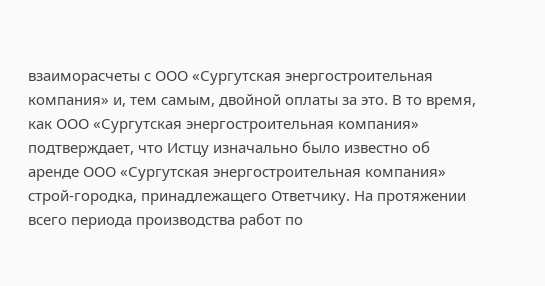взаиморасчеты с ООО «Сургутская энергостроительная компания» и, тем самым, двойной оплаты за это. В то время, как ООО «Сургутская энергостроительная компания» подтверждает, что Истцу изначально было известно об аренде ООО «Сургутская энергостроительная компания» строй-городка, принадлежащего Ответчику. На протяжении всего периода производства работ по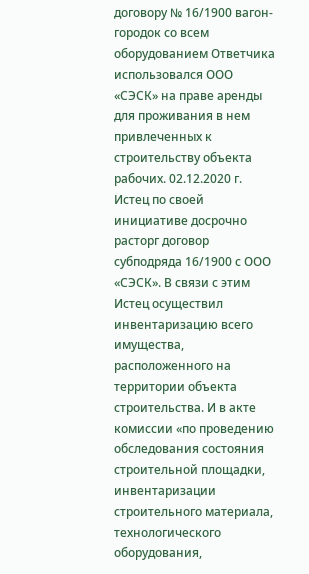договору № 16/1900 вагон-городок со всем оборудованием Ответчика использовался ООО «СЭСК» на праве аренды для проживания в нем привлеченных к строительству объекта рабочих. 02.12.2020 г. Истец по своей инициативе досрочно расторг договор субподряда 16/1900 с ООО «СЭСК». В связи с этим Истец осуществил инвентаризацию всего имущества, расположенного на территории объекта строительства. И в акте комиссии «по проведению обследования состояния строительной площадки, инвентаризации строительного материала, технологического оборудования,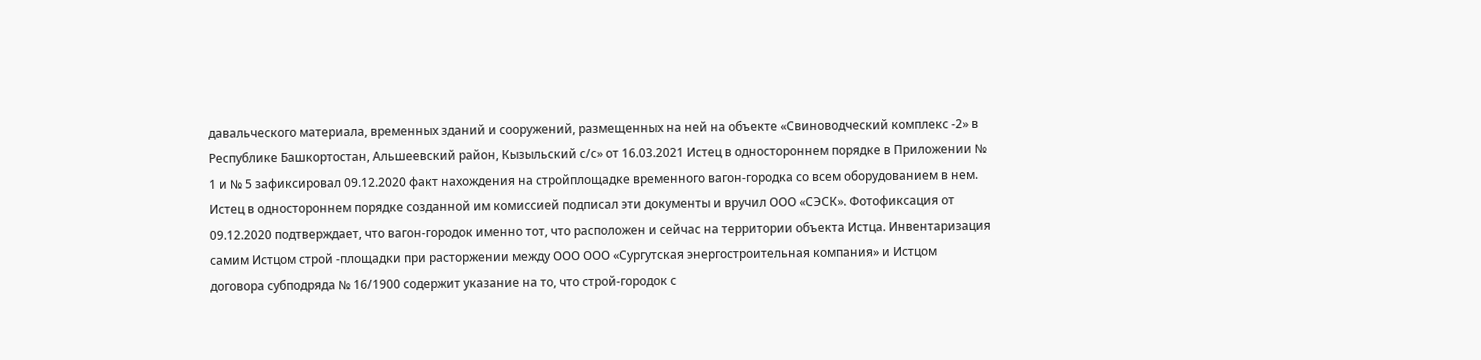давальческого материала, временных зданий и сооружений, размещенных на ней на объекте «Свиноводческий комплекс -2» в Республике Башкортостан, Альшеевский район, Кызыльский с/с» от 16.03.2021 Истец в одностороннем порядке в Приложении № 1 и № 5 зафиксировал 09.12.2020 факт нахождения на стройплощадке временного вагон-городка со всем оборудованием в нем. Истец в одностороннем порядке созданной им комиссией подписал эти документы и вручил ООО «СЭСК». Фотофиксация от 09.12.2020 подтверждает, что вагон-городок именно тот, что расположен и сейчас на территории объекта Истца. Инвентаризация самим Истцом строй -площадки при расторжении между ООО ООО «Сургутская энергостроительная компания» и Истцом договора субподряда № 16/1900 содержит указание на то, что строй-городок с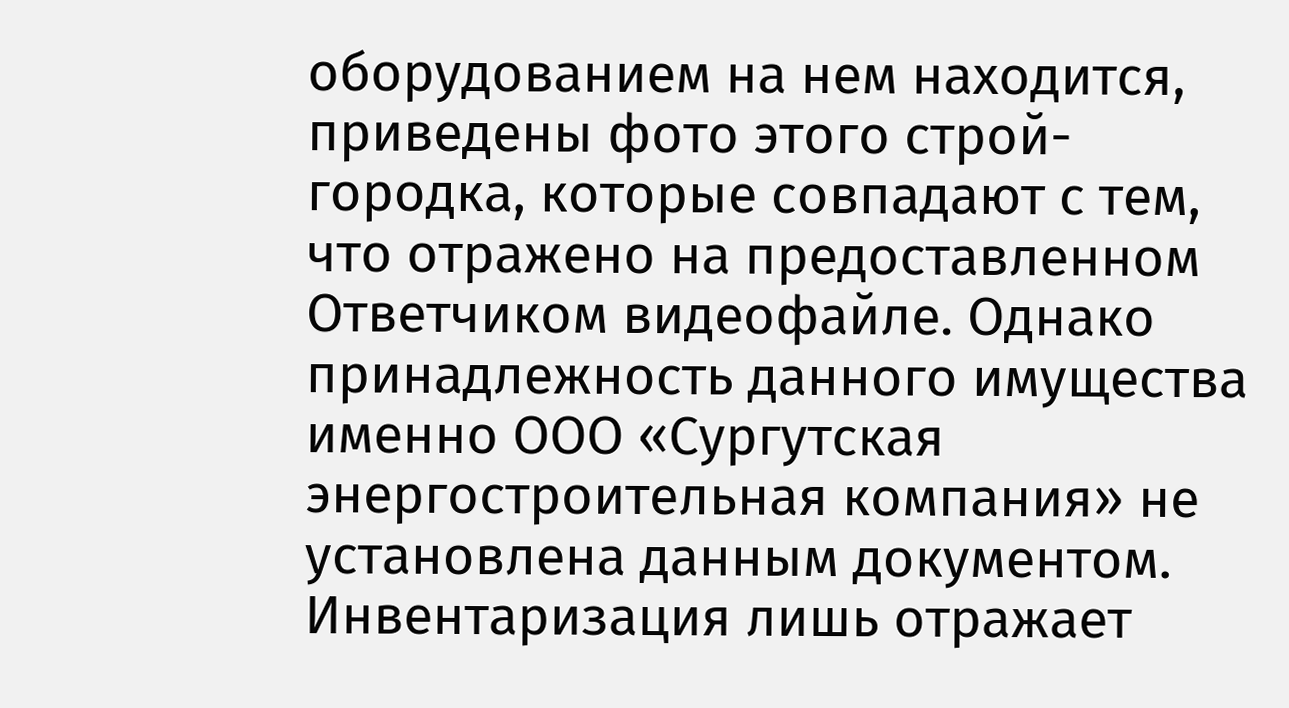оборудованием на нем находится, приведены фото этого строй-городка, которые совпадают с тем, что отражено на предоставленном Ответчиком видеофайле. Однако принадлежность данного имущества именно ООО «Сургутская энергостроительная компания» не установлена данным документом. Инвентаризация лишь отражает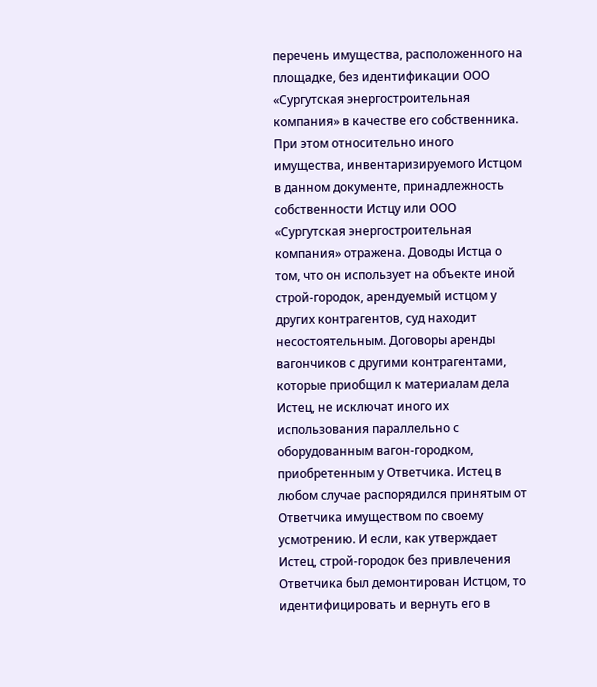перечень имущества, расположенного на площадке, без идентификации ООО «Сургутская энергостроительная компания» в качестве его собственника. При этом относительно иного имущества, инвентаризируемого Истцом в данном документе, принадлежность собственности Истцу или ООО «Сургутская энергостроительная компания» отражена. Доводы Истца о том, что он использует на объекте иной строй-городок, арендуемый истцом у других контрагентов, суд находит несостоятельным. Договоры аренды вагончиков с другими контрагентами, которые приобщил к материалам дела Истец, не исключат иного их использования параллельно с оборудованным вагон-городком, приобретенным у Ответчика. Истец в любом случае распорядился принятым от Ответчика имуществом по своему усмотрению. И если, как утверждает Истец, строй-городок без привлечения Ответчика был демонтирован Истцом, то идентифицировать и вернуть его в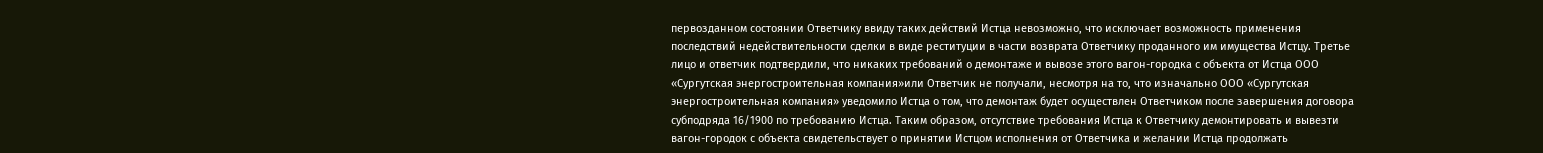первозданном состоянии Ответчику ввиду таких действий Истца невозможно, что исключает возможность применения последствий недействительности сделки в виде реституции в части возврата Ответчику проданного им имущества Истцу. Третье лицо и ответчик подтвердили, что никаких требований о демонтаже и вывозе этого вагон-городка с объекта от Истца ООО «Сургутская энергостроительная компания»или Ответчик не получали, несмотря на то, что изначально ООО «Сургутская энергостроительная компания» уведомило Истца о том, что демонтаж будет осуществлен Ответчиком после завершения договора субподряда 16/1900 по требованию Истца. Таким образом, отсутствие требования Истца к Ответчику демонтировать и вывезти вагон-городок с объекта свидетельствует о принятии Истцом исполнения от Ответчика и желании Истца продолжать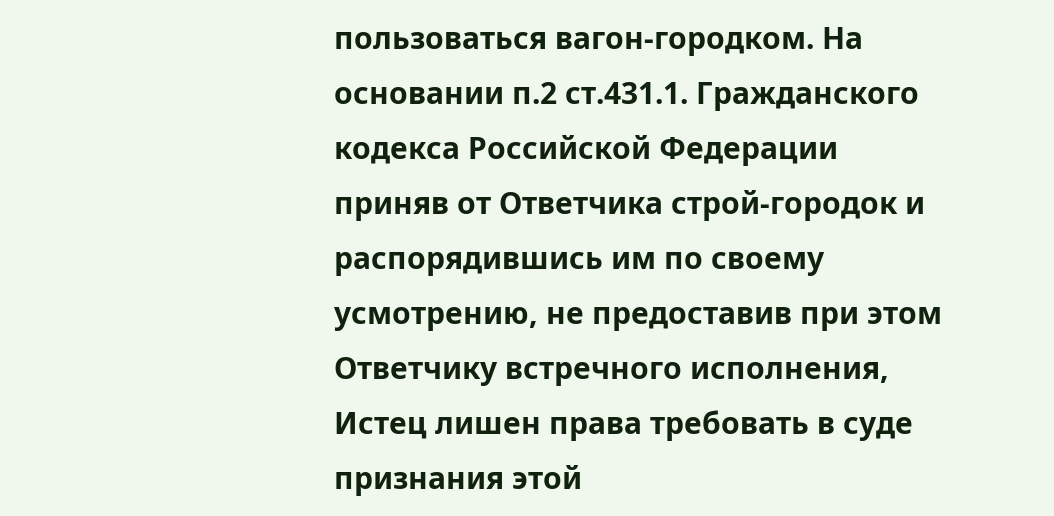пользоваться вагон-городком. На основании п.2 ст.431.1. Гражданского кодекса Российской Федерации приняв от Ответчика строй-городок и распорядившись им по своему усмотрению, не предоставив при этом Ответчику встречного исполнения, Истец лишен права требовать в суде признания этой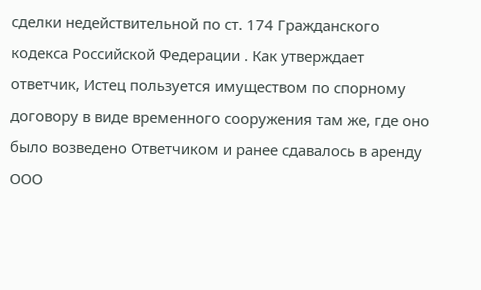сделки недействительной по ст. 174 Гражданского кодекса Российской Федерации . Как утверждает ответчик, Истец пользуется имуществом по спорному договору в виде временного сооружения там же, где оно было возведено Ответчиком и ранее сдавалось в аренду ООО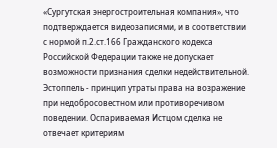«Сургутская энергостроительная компания», что подтверждается видеозаписями, и в соответствии с нормой п.2.ст.166 Гражданского кодекса Российской Федерации также не допускает возможности признания сделки недействительной. Эстоппель - принцип утраты права на возражение при недобросовестном или противоречивом поведении. Оспариваемая Истцом сделка не отвечает критериям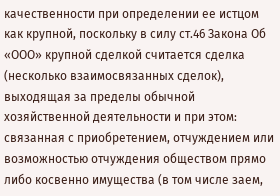качественности при определении ее истцом как крупной, поскольку в силу ст.46 Закона Об «ООО» крупной сделкой считается сделка (несколько взаимосвязанных сделок), выходящая за пределы обычной хозяйственной деятельности и при этом: связанная с приобретением, отчуждением или возможностью отчуждения обществом прямо либо косвенно имущества (в том числе заем,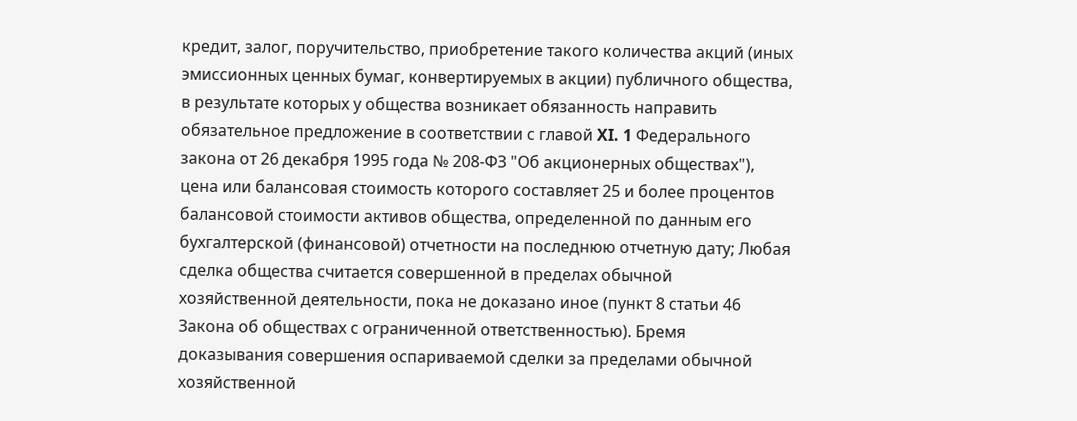кредит, залог, поручительство, приобретение такого количества акций (иных эмиссионных ценных бумаг, конвертируемых в акции) публичного общества, в результате которых у общества возникает обязанность направить обязательное предложение в соответствии с главой XI. 1 Федерального закона от 26 декабря 1995 года № 208-ФЗ "Об акционерных обществах"), цена или балансовая стоимость которого составляет 25 и более процентов балансовой стоимости активов общества, определенной по данным его бухгалтерской (финансовой) отчетности на последнюю отчетную дату; Любая сделка общества считается совершенной в пределах обычной хозяйственной деятельности, пока не доказано иное (пункт 8 статьи 46 Закона об обществах с ограниченной ответственностью). Бремя доказывания совершения оспариваемой сделки за пределами обычной хозяйственной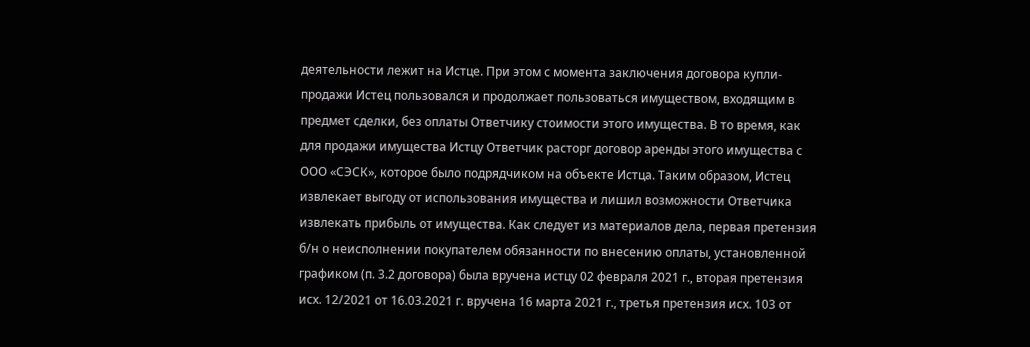деятельности лежит на Истце. При этом с момента заключения договора купли-продажи Истец пользовался и продолжает пользоваться имуществом, входящим в предмет сделки, без оплаты Ответчику стоимости этого имущества. В то время, как для продажи имущества Истцу Ответчик расторг договор аренды этого имущества с ООО «СЭСК», которое было подрядчиком на объекте Истца. Таким образом, Истец извлекает выгоду от использования имущества и лишил возможности Ответчика извлекать прибыль от имущества. Как следует из материалов дела, первая претензия б/н о неисполнении покупателем обязанности по внесению оплаты, установленной графиком (п. 3.2 договора) была вручена истцу 02 февраля 2021 г., вторая претензия исх. 12/2021 от 16.03.2021 г. вручена 16 марта 2021 г., третья претензия исх. 103 от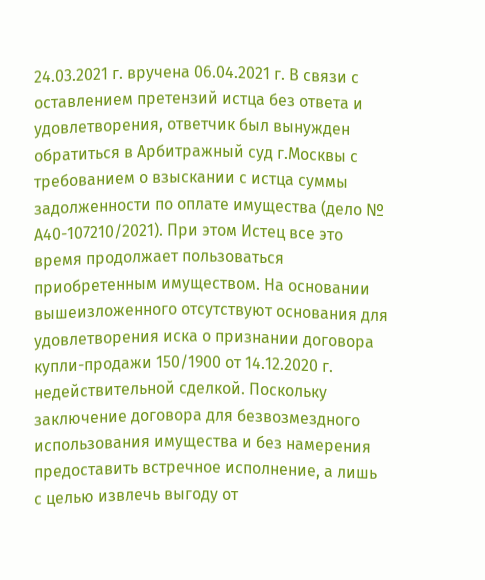24.03.2021 г. вручена 06.04.2021 г. В связи с оставлением претензий истца без ответа и удовлетворения, ответчик был вынужден обратиться в Арбитражный суд г.Москвы с требованием о взыскании с истца суммы задолженности по оплате имущества (дело № А40-107210/2021). При этом Истец все это время продолжает пользоваться приобретенным имуществом. На основании вышеизложенного отсутствуют основания для удовлетворения иска о признании договора купли-продажи 150/1900 от 14.12.2020 г. недействительной сделкой. Поскольку заключение договора для безвозмездного использования имущества и без намерения предоставить встречное исполнение, а лишь с целью извлечь выгоду от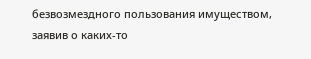безвозмездного пользования имуществом, заявив о каких-то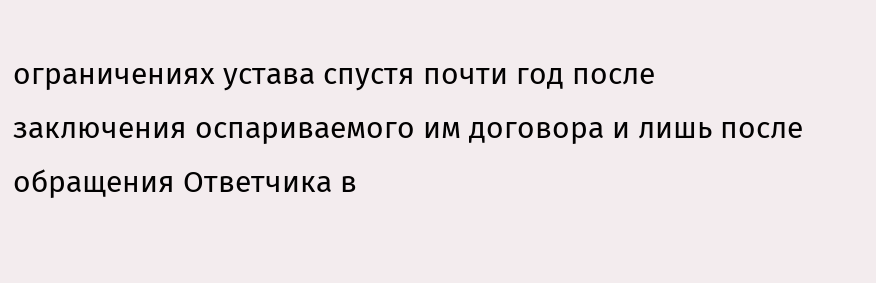ограничениях устава спустя почти год после заключения оспариваемого им договора и лишь после обращения Ответчика в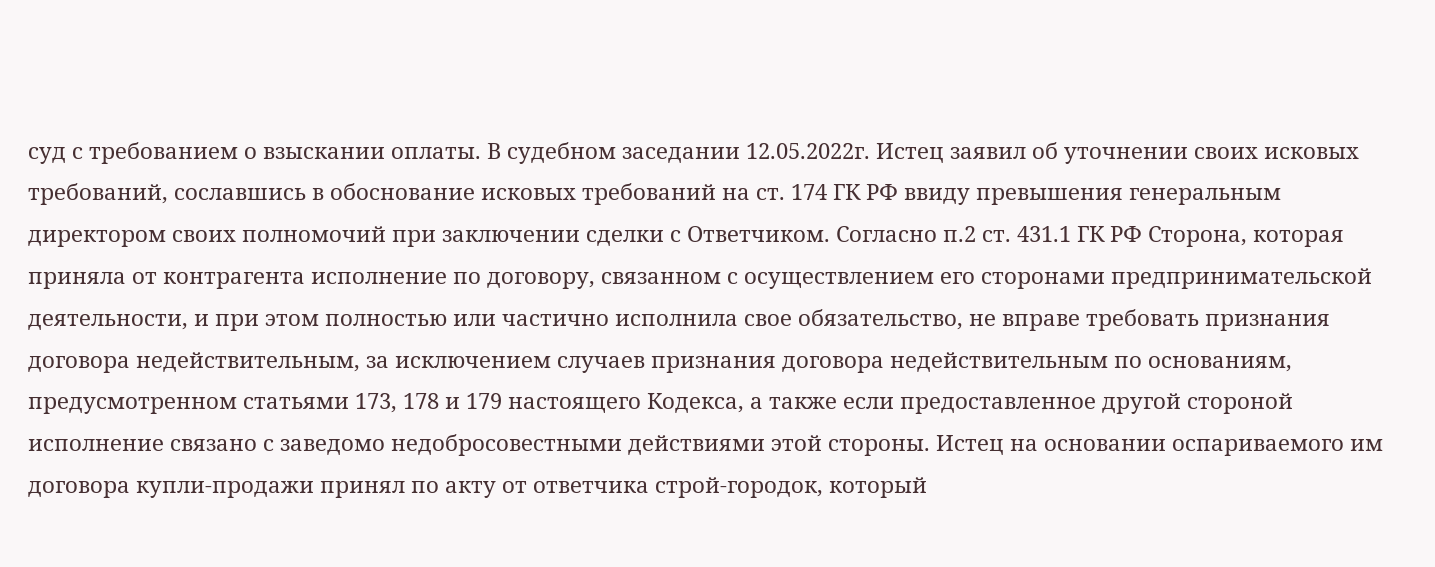суд с требованием о взыскании оплаты. В судебном заседании 12.05.2022г. Истец заявил об уточнении своих исковых требований, сославшись в обоснование исковых требований на ст. 174 ГК РФ ввиду превышения генеральным директором своих полномочий при заключении сделки с Ответчиком. Согласно п.2 ст. 431.1 ГК РФ Сторона, которая приняла от контрагента исполнение по договору, связанном с осуществлением его сторонами предпринимательской деятельности, и при этом полностью или частично исполнила свое обязательство, не вправе требовать признания договора недействительным, за исключением случаев признания договора недействительным по основаниям, предусмотренном статьями 173, 178 и 179 настоящего Кодекса, а также если предоставленное другой стороной исполнение связано с заведомо недобросовестными действиями этой стороны. Истец на основании оспариваемого им договора купли-продажи принял по акту от ответчика строй-городок, который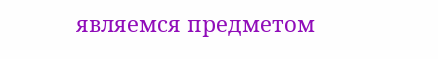являемся предметом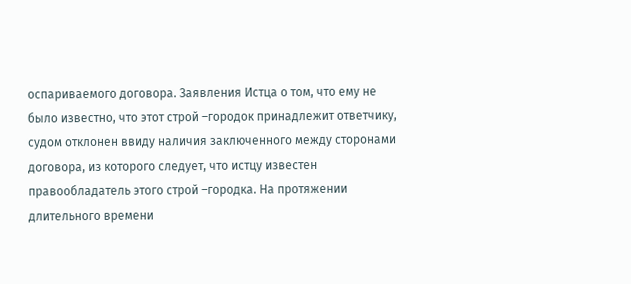оспариваемого договора. Заявления Истца о том, что ему не было известно, что этот строй –городок принадлежит ответчику, судом отклонен ввиду наличия заключенного между сторонами договора, из которого следует, что истцу известен правообладатель этого строй –городка. На протяжении длительного времени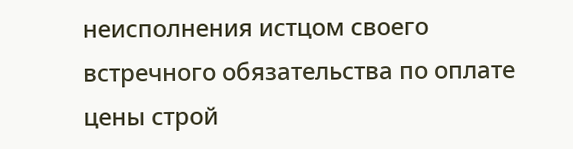неисполнения истцом своего встречного обязательства по оплате цены строй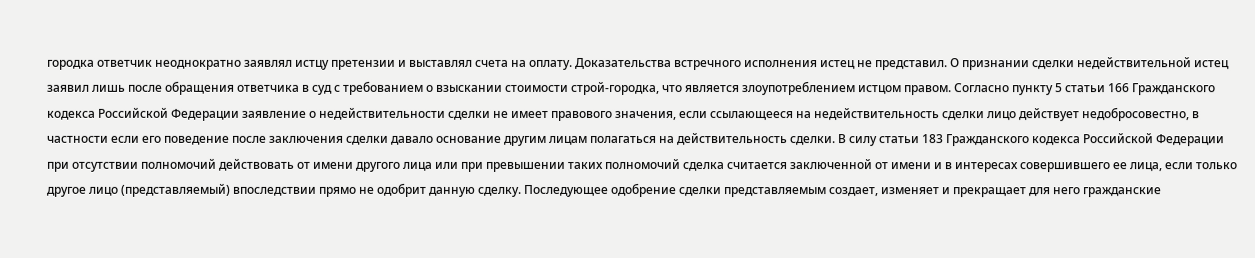городка ответчик неоднократно заявлял истцу претензии и выставлял счета на оплату. Доказательства встречного исполнения истец не представил. О признании сделки недействительной истец заявил лишь после обращения ответчика в суд с требованием о взыскании стоимости строй-городка, что является злоупотреблением истцом правом. Согласно пункту 5 статьи 166 Гражданского кодекса Российской Федерации заявление о недействительности сделки не имеет правового значения, если ссылающееся на недействительность сделки лицо действует недобросовестно, в частности если его поведение после заключения сделки давало основание другим лицам полагаться на действительность сделки. В силу статьи 183 Гражданского кодекса Российской Федерации при отсутствии полномочий действовать от имени другого лица или при превышении таких полномочий сделка считается заключенной от имени и в интересах совершившего ее лица, если только другое лицо (представляемый) впоследствии прямо не одобрит данную сделку. Последующее одобрение сделки представляемым создает, изменяет и прекращает для него гражданские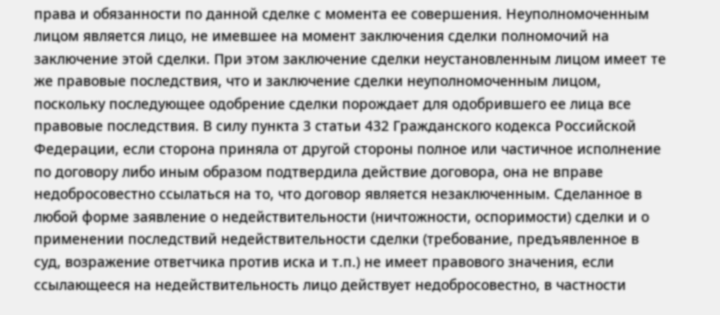права и обязанности по данной сделке с момента ее совершения. Неуполномоченным лицом является лицо, не имевшее на момент заключения сделки полномочий на заключение этой сделки. При этом заключение сделки неустановленным лицом имеет те же правовые последствия, что и заключение сделки неуполномоченным лицом, поскольку последующее одобрение сделки порождает для одобрившего ее лица все правовые последствия. В силу пункта 3 статьи 432 Гражданского кодекса Российской Федерации, если сторона приняла от другой стороны полное или частичное исполнение по договору либо иным образом подтвердила действие договора, она не вправе недобросовестно ссылаться на то, что договор является незаключенным. Сделанное в любой форме заявление о недействительности (ничтожности, оспоримости) сделки и о применении последствий недействительности сделки (требование, предъявленное в суд, возражение ответчика против иска и т.п.) не имеет правового значения, если ссылающееся на недействительность лицо действует недобросовестно, в частности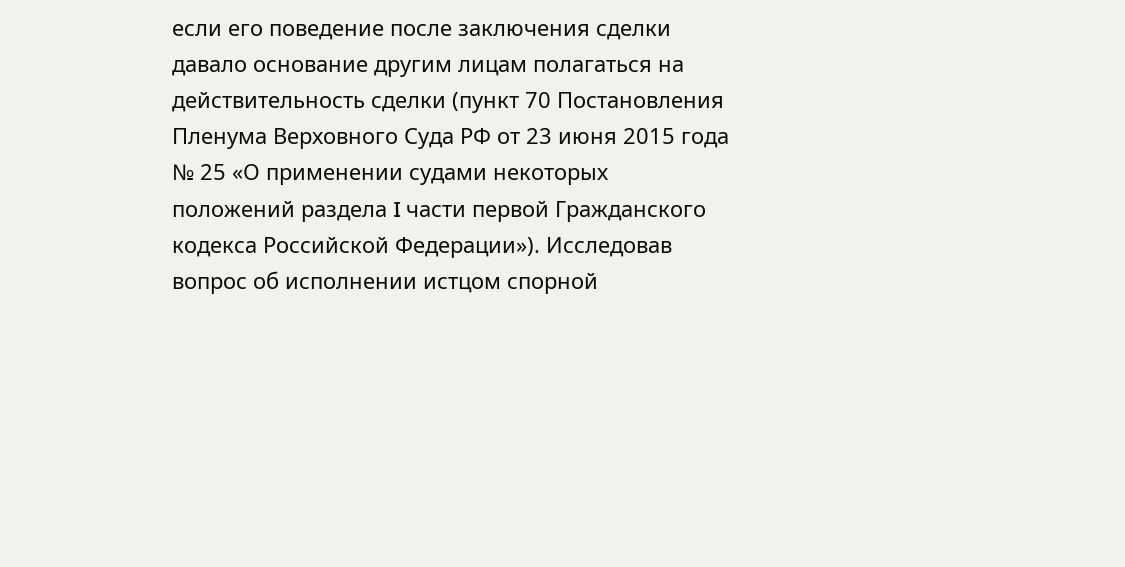если его поведение после заключения сделки давало основание другим лицам полагаться на действительность сделки (пункт 70 Постановления Пленума Верховного Суда РФ от 23 июня 2015 года № 25 «О применении судами некоторых положений раздела I части первой Гражданского кодекса Российской Федерации»). Исследовав вопрос об исполнении истцом спорной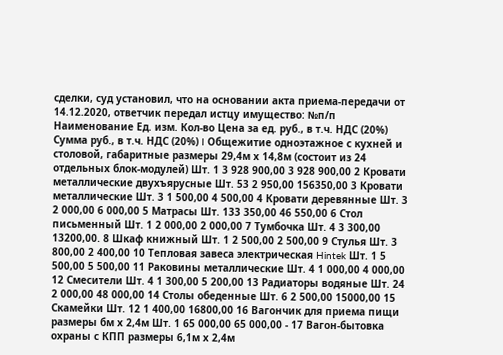сделки, суд установил, что на основании акта приема-передачи от 14.12.2020, ответчик передал истцу имущество: №п/п Наименование Ед. изм. Кол-во Цена за ед. руб., в т.ч. НДС (20%) Сумма руб., в т.ч. НДС (20%) I Общежитие одноэтажное с кухней и столовой, габаритные размеры 29,4м х 14,8м (состоит из 24 отдельных блок-модулей) Шт. 1 3 928 900,00 3 928 900,00 2 Кровати металлические двухъярусные Шт. 53 2 950,00 156350,00 3 Кровати металлические Шт. 3 1 500,00 4 500,00 4 Кровати деревянные Шт. 3 2 000,00 6 000,00 5 Матрасы Шт. 133 350,00 46 550,00 6 Стол письменный Шт. 1 2 000,00 2 000,00 7 Тумбочка Шт. 4 3 300,00 13200,00. 8 Шкаф книжный Шт. 1 2 500,00 2 500,00 9 Стулья Шт. 3 800,00 2 400,00 10 Тепловая завеса электрическая Hintek Шт. 1 5 500,00 5 500,00 11 Раковины металлические Шт. 4 1 000,00 4 000,00 12 Смесители Шт. 4 1 300,00 5 200,00 13 Радиаторы водяные Шт. 24 2 000,00 48 000,00 14 Столы обеденные Шт. 6 2 500,00 15000,00 15 Скамейки Шт. 12 1 400,00 16800,00 16 Вагончик для приема пищи размеры бм х 2,4м Шт. 1 65 000,00 65 000,00 - 17 Вагон-бытовка охраны с КПП размеры 6,1м х 2,4м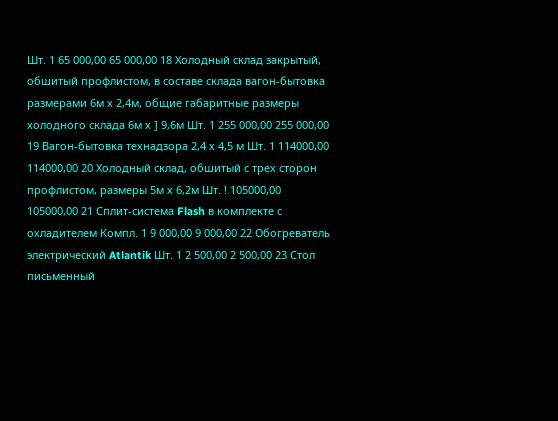Шт. 1 65 000,00 65 000,00 18 Холодный склад закрытый, обшитый профлистом, в составе склада вагон-бытовка размерами 6м х 2,4м, общие габаритные размеры холодного склада 6м х ] 9,6м Шт. 1 255 000,00 255 000,00 19 Вагон-бытовка технадзора 2,4 х 4,5 м Шт. 1 114000,00 114000,00 20 Холодный склад, обшитый с трех сторон профлистом, размеры 5м х 6,2м Шт. ! 105000,00 105000,00 21 Сплит-система Flash в комплекте с охладителем Компл. 1 9 000,00 9 000,00 22 Обогреватель электрический Atlantik Шт. 1 2 500,00 2 500,00 23 Стол письменный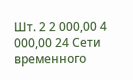Шт. 2 2 000,00 4 000,00 24 Сети временного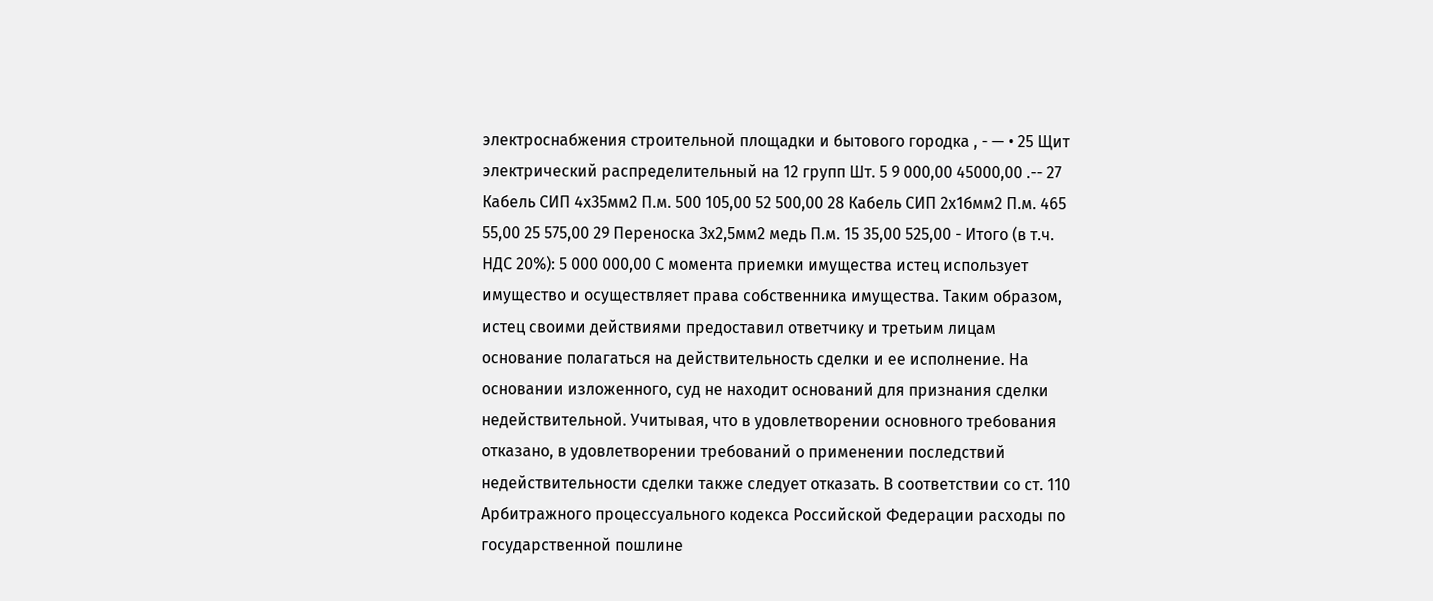электроснабжения строительной площадки и бытового городка , - — • 25 Щит электрический распределительный на 12 групп Шт. 5 9 000,00 45000,00 .-- 27 Кабель СИП 4х35мм2 П.м. 500 105,00 52 500,00 28 Кабель СИП 2х1бмм2 П.м. 465 55,00 25 575,00 29 Переноска Зх2,5мм2 медь П.м. 15 35,00 525,00 - Итого (в т.ч. НДС 20%): 5 000 000,00 С момента приемки имущества истец использует имущество и осуществляет права собственника имущества. Таким образом, истец своими действиями предоставил ответчику и третьим лицам основание полагаться на действительность сделки и ее исполнение. На основании изложенного, суд не находит оснований для признания сделки недействительной. Учитывая, что в удовлетворении основного требования отказано, в удовлетворении требований о применении последствий недействительности сделки также следует отказать. В соответствии со ст. 110 Арбитражного процессуального кодекса Российской Федерации расходы по государственной пошлине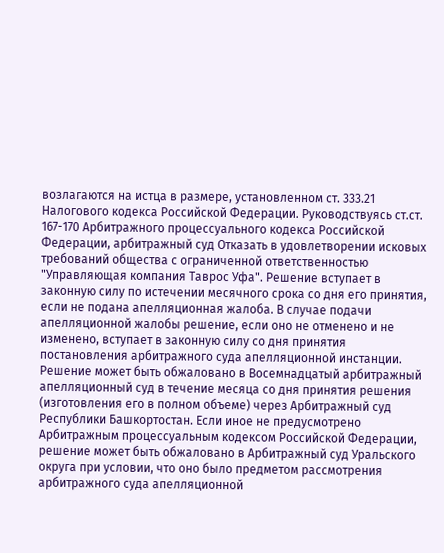возлагаются на истца в размере, установленном ст. 333.21 Налогового кодекса Российской Федерации. Руководствуясь ст.ст. 167-170 Арбитражного процессуального кодекса Российской Федерации, арбитражный суд Отказать в удовлетворении исковых требований общества с ограниченной ответственностью "Управляющая компания Таврос Уфа". Решение вступает в законную силу по истечении месячного срока со дня его принятия, если не подана апелляционная жалоба. В случае подачи апелляционной жалобы решение, если оно не отменено и не изменено, вступает в законную силу со дня принятия постановления арбитражного суда апелляционной инстанции. Решение может быть обжаловано в Восемнадцатый арбитражный апелляционный суд в течение месяца со дня принятия решения (изготовления его в полном объеме) через Арбитражный суд Республики Башкортостан. Если иное не предусмотрено Арбитражным процессуальным кодексом Российской Федерации, решение может быть обжаловано в Арбитражный суд Уральского округа при условии, что оно было предметом рассмотрения арбитражного суда апелляционной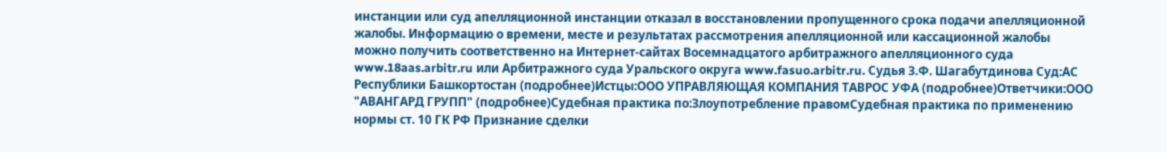инстанции или суд апелляционной инстанции отказал в восстановлении пропущенного срока подачи апелляционной жалобы. Информацию о времени, месте и результатах рассмотрения апелляционной или кассационной жалобы можно получить соответственно на Интернет-сайтах Восемнадцатого арбитражного апелляционного суда www.18aas.arbitr.ru или Арбитражного суда Уральского округа www.fasuo.arbitr.ru. Судья З.Ф. Шагабутдинова Суд:АС Республики Башкортостан (подробнее)Истцы:ООО УПРАВЛЯЮЩАЯ КОМПАНИЯ ТАВРОС УФА (подробнее)Ответчики:ООО "АВАНГАРД ГРУПП" (подробнее)Судебная практика по:Злоупотребление правомСудебная практика по применению нормы ст. 10 ГК РФ Признание сделки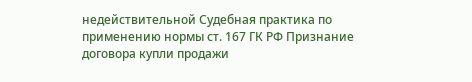недействительной Судебная практика по применению нормы ст. 167 ГК РФ Признание договора купли продажи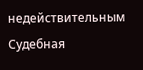недействительным Судебная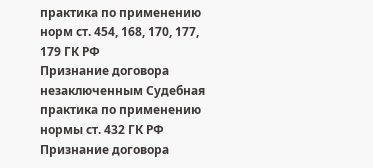практика по применению норм ст. 454, 168, 170, 177, 179 ГК РФ
Признание договора незаключенным Судебная практика по применению нормы ст. 432 ГК РФ Признание договора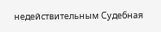недействительным Судебная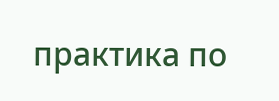практика по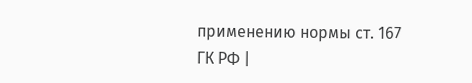применению нормы ст. 167 ГК РФ |